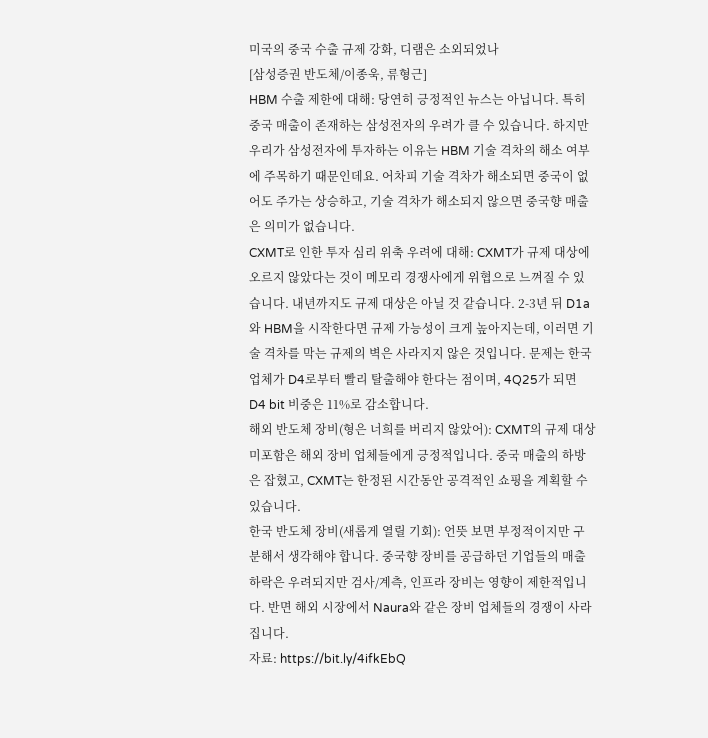미국의 중국 수출 규제 강화, 디램은 소외되었나
[삼성증권 반도체/이종욱, 류형근]
HBM 수출 제한에 대해: 당연히 긍정적인 뉴스는 아닙니다. 특히 중국 매출이 존재하는 삼성전자의 우려가 클 수 있습니다. 하지만 우리가 삼성전자에 투자하는 이유는 HBM 기술 격차의 해소 여부에 주목하기 때문인데요. 어차피 기술 격차가 해소되면 중국이 없어도 주가는 상승하고, 기술 격차가 해소되지 않으면 중국향 매출은 의미가 없습니다.
CXMT로 인한 투자 심리 위축 우려에 대해: CXMT가 규제 대상에 오르지 않았다는 것이 메모리 경쟁사에게 위협으로 느껴질 수 있습니다. 내년까지도 규제 대상은 아닐 것 같습니다. 2-3년 뒤 D1a와 HBM을 시작한다면 규제 가능성이 크게 높아지는데, 이러면 기술 격차를 막는 규제의 벽은 사라지지 않은 것입니다. 문제는 한국 업체가 D4로부터 빨리 탈출해야 한다는 점이며, 4Q25가 되면 D4 bit 비중은 11%로 감소합니다.
해외 반도체 장비(형은 너희를 버리지 않았어): CXMT의 규제 대상 미포함은 해외 장비 업체들에게 긍정적입니다. 중국 매출의 하방은 잡혔고, CXMT는 한정된 시간동안 공격적인 쇼핑을 계획할 수 있습니다.
한국 반도체 장비(새롭게 열릴 기회): 언뜻 보면 부정적이지만 구분해서 생각해야 합니다. 중국향 장비를 공급하던 기업들의 매출 하락은 우려되지만 검사/계측, 인프라 장비는 영향이 제한적입니다. 반면 해외 시장에서 Naura와 같은 장비 업체들의 경쟁이 사라집니다.
자료: https://bit.ly/4ifkEbQ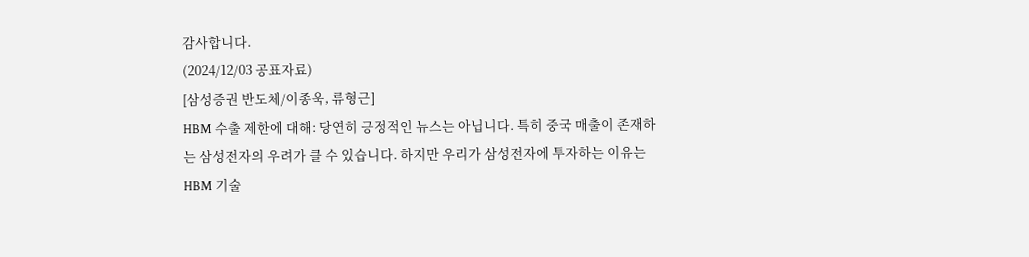감사합니다.
(2024/12/03 공표자료)
[삼성증권 반도체/이종욱, 류형근]
HBM 수출 제한에 대해: 당연히 긍정적인 뉴스는 아닙니다. 특히 중국 매출이 존재하는 삼성전자의 우려가 클 수 있습니다. 하지만 우리가 삼성전자에 투자하는 이유는 HBM 기술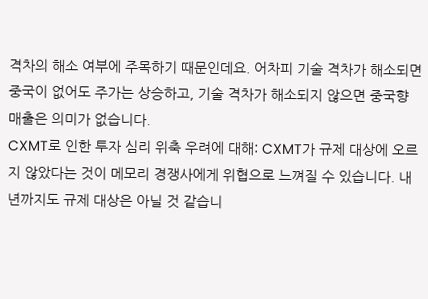격차의 해소 여부에 주목하기 때문인데요. 어차피 기술 격차가 해소되면 중국이 없어도 주가는 상승하고, 기술 격차가 해소되지 않으면 중국향 매출은 의미가 없습니다.
CXMT로 인한 투자 심리 위축 우려에 대해: CXMT가 규제 대상에 오르지 않았다는 것이 메모리 경쟁사에게 위협으로 느껴질 수 있습니다. 내년까지도 규제 대상은 아닐 것 같습니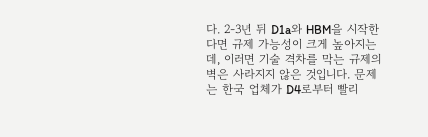다. 2-3년 뒤 D1a와 HBM을 시작한다면 규제 가능성이 크게 높아지는데, 이러면 기술 격차를 막는 규제의 벽은 사라지지 않은 것입니다. 문제는 한국 업체가 D4로부터 빨리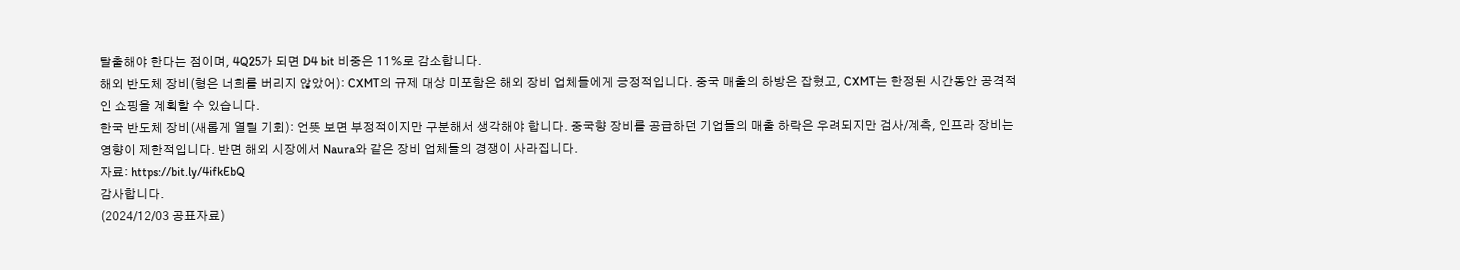탈출해야 한다는 점이며, 4Q25가 되면 D4 bit 비중은 11%로 감소합니다.
해외 반도체 장비(형은 너희를 버리지 않았어): CXMT의 규제 대상 미포함은 해외 장비 업체들에게 긍정적입니다. 중국 매출의 하방은 잡혔고, CXMT는 한정된 시간동안 공격적인 쇼핑을 계획할 수 있습니다.
한국 반도체 장비(새롭게 열릴 기회): 언뜻 보면 부정적이지만 구분해서 생각해야 합니다. 중국향 장비를 공급하던 기업들의 매출 하락은 우려되지만 검사/계측, 인프라 장비는 영향이 제한적입니다. 반면 해외 시장에서 Naura와 같은 장비 업체들의 경쟁이 사라집니다.
자료: https://bit.ly/4ifkEbQ
감사합니다.
(2024/12/03 공표자료)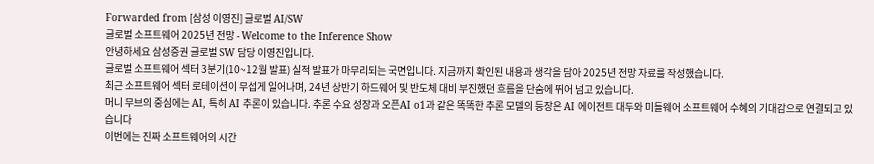Forwarded from [삼성 이영진] 글로벌 AI/SW
글로벌 소프트웨어 2025년 전망 - Welcome to the Inference Show
안녕하세요 삼성증권 글로벌 SW 담당 이영진입니다.
글로벌 소프트웨어 섹터 3분기(10~12월 발표) 실적 발표가 마무리되는 국면입니다. 지금까지 확인된 내용과 생각을 담아 2025년 전망 자료를 작성했습니다.
최근 소프트웨어 섹터 로테이션이 무섭게 일어나며, 24년 상반기 하드웨어 및 반도체 대비 부진했던 흐름을 단숨에 뛰어 넘고 있습니다.
머니 무브의 중심에는 AI, 특히 AI 추론이 있습니다. 추론 수요 성장과 오픈AI o1과 같은 똑똑한 추론 모델의 등장은 AI 에이전트 대두와 미들웨어 소프트웨어 수혜의 기대감으로 연결되고 있습니다
이번에는 진짜 소프트웨어의 시간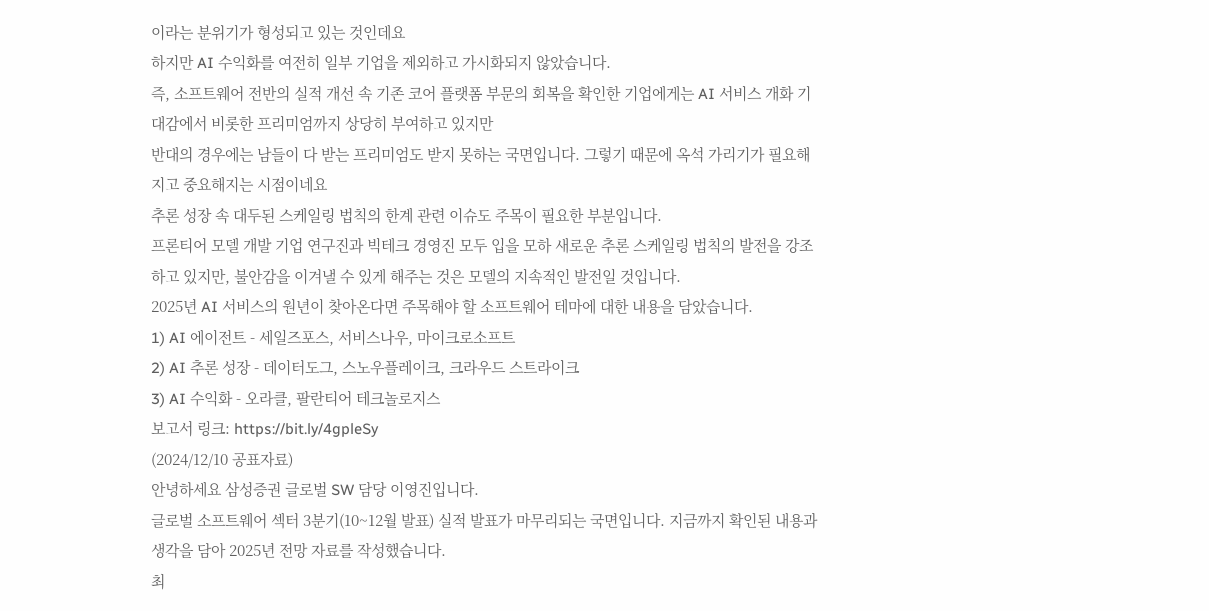이라는 분위기가 형성되고 있는 것인데요
하지만 AI 수익화를 여전히 일부 기업을 제외하고 가시화되지 않았습니다.
즉, 소프트웨어 전반의 실적 개선 속 기존 코어 플랫폼 부문의 회복을 확인한 기업에게는 AI 서비스 개화 기대감에서 비롯한 프리미엄까지 상당히 부여하고 있지만
반대의 경우에는 남들이 다 받는 프리미엄도 받지 못하는 국면입니다. 그렇기 때문에 옥석 가리기가 필요해지고 중요해지는 시점이네요
추론 성장 속 대두된 스케일링 법칙의 한계 관련 이슈도 주목이 필요한 부분입니다.
프론티어 모델 개발 기업 연구진과 빅테크 경영진 모두 입을 모하 새로운 추론 스케일링 법칙의 발전을 강조하고 있지만, 불안감을 이겨낼 수 있게 해주는 것은 모델의 지속적인 발전일 것입니다.
2025년 AI 서비스의 원년이 찾아온다면 주목해야 할 소프트웨어 테마에 대한 내용을 담았습니다.
1) AI 에이전트 - 세일즈포스, 서비스나우, 마이크로소프트
2) AI 추론 성장 - 데이터도그, 스노우플레이크, 크라우드 스트라이크
3) AI 수익화 - 오라클, 팔란티어 테크놀로지스
보고서 링크: https://bit.ly/4gpleSy
(2024/12/10 공표자료)
안녕하세요 삼성증권 글로벌 SW 담당 이영진입니다.
글로벌 소프트웨어 섹터 3분기(10~12월 발표) 실적 발표가 마무리되는 국면입니다. 지금까지 확인된 내용과 생각을 담아 2025년 전망 자료를 작성했습니다.
최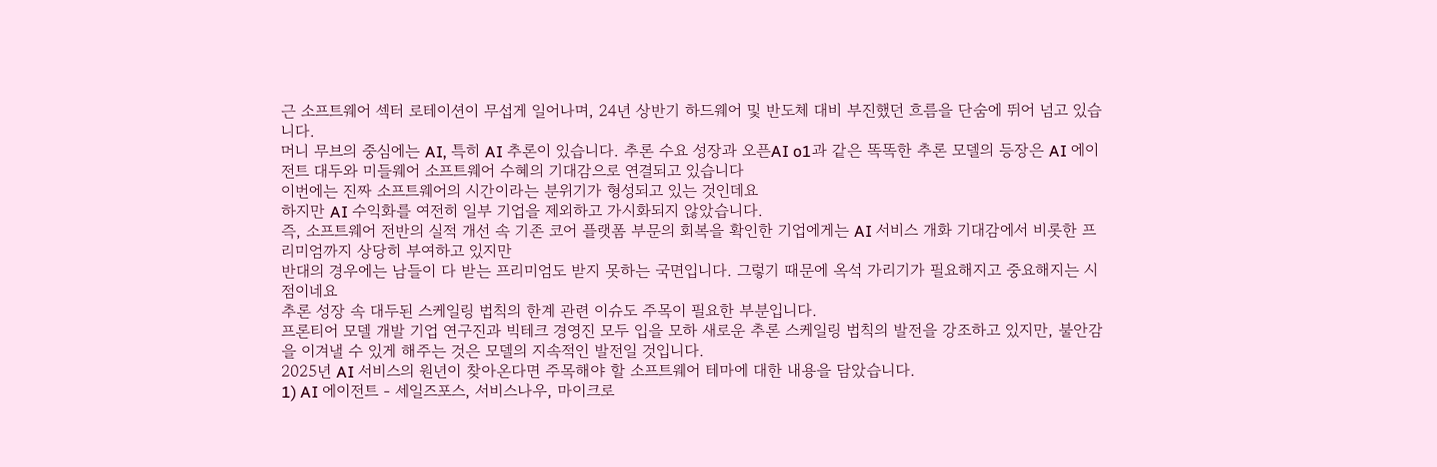근 소프트웨어 섹터 로테이션이 무섭게 일어나며, 24년 상반기 하드웨어 및 반도체 대비 부진했던 흐름을 단숨에 뛰어 넘고 있습니다.
머니 무브의 중심에는 AI, 특히 AI 추론이 있습니다. 추론 수요 성장과 오픈AI o1과 같은 똑똑한 추론 모델의 등장은 AI 에이전트 대두와 미들웨어 소프트웨어 수혜의 기대감으로 연결되고 있습니다
이번에는 진짜 소프트웨어의 시간이라는 분위기가 형성되고 있는 것인데요
하지만 AI 수익화를 여전히 일부 기업을 제외하고 가시화되지 않았습니다.
즉, 소프트웨어 전반의 실적 개선 속 기존 코어 플랫폼 부문의 회복을 확인한 기업에게는 AI 서비스 개화 기대감에서 비롯한 프리미엄까지 상당히 부여하고 있지만
반대의 경우에는 남들이 다 받는 프리미엄도 받지 못하는 국면입니다. 그렇기 때문에 옥석 가리기가 필요해지고 중요해지는 시점이네요
추론 성장 속 대두된 스케일링 법칙의 한계 관련 이슈도 주목이 필요한 부분입니다.
프론티어 모델 개발 기업 연구진과 빅테크 경영진 모두 입을 모하 새로운 추론 스케일링 법칙의 발전을 강조하고 있지만, 불안감을 이겨낼 수 있게 해주는 것은 모델의 지속적인 발전일 것입니다.
2025년 AI 서비스의 원년이 찾아온다면 주목해야 할 소프트웨어 테마에 대한 내용을 담았습니다.
1) AI 에이전트 - 세일즈포스, 서비스나우, 마이크로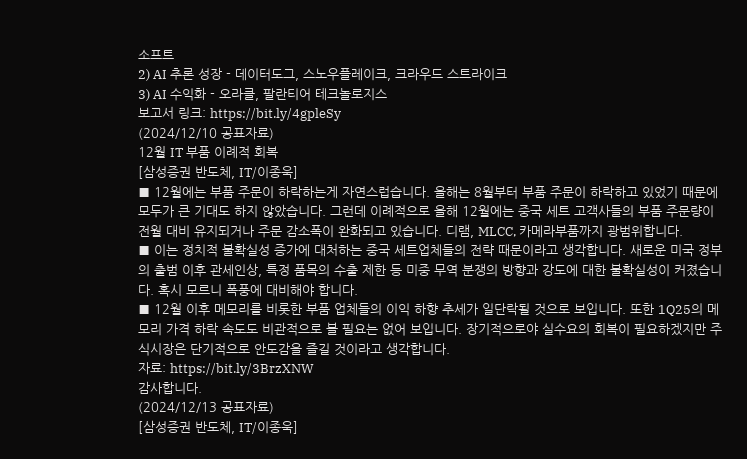소프트
2) AI 추론 성장 - 데이터도그, 스노우플레이크, 크라우드 스트라이크
3) AI 수익화 - 오라클, 팔란티어 테크놀로지스
보고서 링크: https://bit.ly/4gpleSy
(2024/12/10 공표자료)
12월 IT 부품 이례적 회복
[삼성증권 반도체, IT/이종욱]
■ 12월에는 부품 주문이 하락하는게 자연스럽습니다. 올해는 8월부터 부품 주문이 하락하고 있었기 때문에 모두가 큰 기대도 하지 않았습니다. 그런데 이례적으로 올해 12월에는 중국 세트 고객사들의 부품 주문량이 전월 대비 유지되거나 주문 감소폭이 완화되고 있습니다. 디램, MLCC, 카메라부품까지 광범위합니다.
■ 이는 정치적 불확실성 증가에 대처하는 중국 세트업체들의 전략 때문이라고 생각합니다. 새로운 미국 정부의 출범 이후 관세인상, 특정 품목의 수출 제한 등 미중 무역 분쟁의 방향과 강도에 대한 불확실성이 커졌습니다. 혹시 모르니 폭풍에 대비해야 합니다.
■ 12월 이후 메모리를 비롯한 부품 업체들의 이익 하향 추세가 일단락될 것으로 보입니다. 또한 1Q25의 메모리 가격 하락 속도도 비관적으로 볼 필요는 없어 보입니다. 장기적으로야 실수요의 회복이 필요하겠지만 주식시장은 단기적으로 안도감을 즐길 것이라고 생각합니다.
자료: https://bit.ly/3BrzXNW
감사합니다.
(2024/12/13 공표자료)
[삼성증권 반도체, IT/이종욱]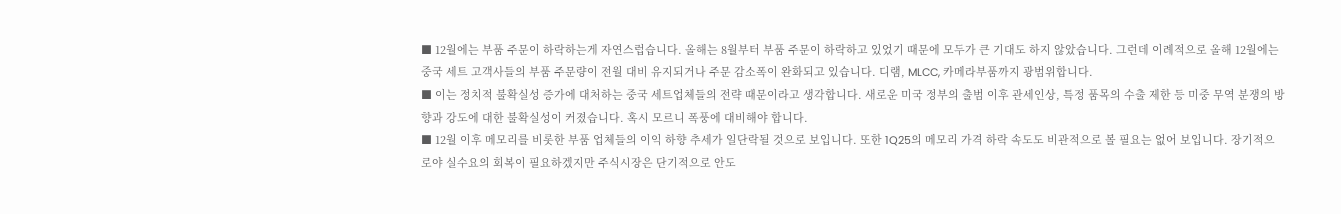■ 12월에는 부품 주문이 하락하는게 자연스럽습니다. 올해는 8월부터 부품 주문이 하락하고 있었기 때문에 모두가 큰 기대도 하지 않았습니다. 그런데 이례적으로 올해 12월에는 중국 세트 고객사들의 부품 주문량이 전월 대비 유지되거나 주문 감소폭이 완화되고 있습니다. 디램, MLCC, 카메라부품까지 광범위합니다.
■ 이는 정치적 불확실성 증가에 대처하는 중국 세트업체들의 전략 때문이라고 생각합니다. 새로운 미국 정부의 출범 이후 관세인상, 특정 품목의 수출 제한 등 미중 무역 분쟁의 방향과 강도에 대한 불확실성이 커졌습니다. 혹시 모르니 폭풍에 대비해야 합니다.
■ 12월 이후 메모리를 비롯한 부품 업체들의 이익 하향 추세가 일단락될 것으로 보입니다. 또한 1Q25의 메모리 가격 하락 속도도 비관적으로 볼 필요는 없어 보입니다. 장기적으로야 실수요의 회복이 필요하겠지만 주식시장은 단기적으로 안도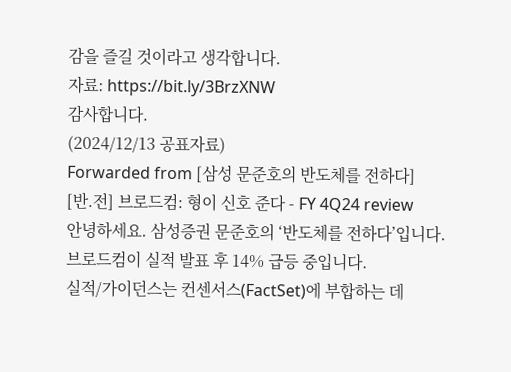감을 즐길 것이라고 생각합니다.
자료: https://bit.ly/3BrzXNW
감사합니다.
(2024/12/13 공표자료)
Forwarded from [삼성 문준호의 반도체를 전하다]
[반.전] 브로드컴: 형이 신호 준다 - FY 4Q24 review
안녕하세요. 삼성증권 문준호의 ‘반도체를 전하다’입니다.
브로드컴이 실적 발표 후 14% 급등 중입니다.
실적/가이던스는 컨센서스(FactSet)에 부합하는 데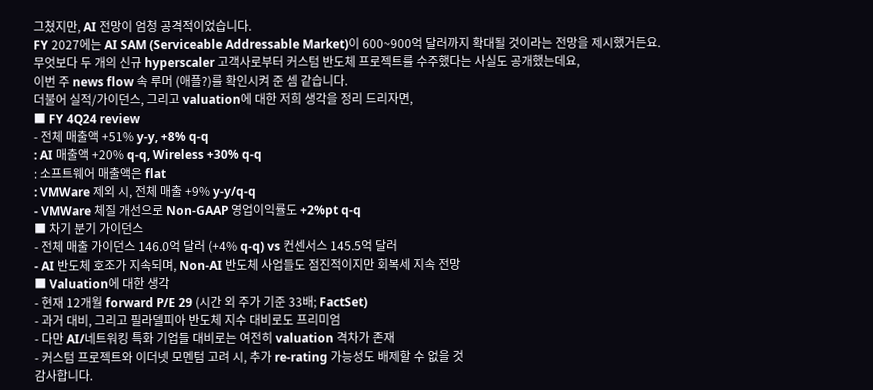그쳤지만, AI 전망이 엄청 공격적이었습니다.
FY 2027에는 AI SAM (Serviceable Addressable Market)이 600~900억 달러까지 확대될 것이라는 전망을 제시했거든요.
무엇보다 두 개의 신규 hyperscaler 고객사로부터 커스텀 반도체 프로젝트를 수주했다는 사실도 공개했는데요,
이번 주 news flow 속 루머 (애플?)를 확인시켜 준 셈 같습니다.
더불어 실적/가이던스, 그리고 valuation에 대한 저희 생각을 정리 드리자면,
■ FY 4Q24 review
- 전체 매출액 +51% y-y, +8% q-q
: AI 매출액 +20% q-q, Wireless +30% q-q
: 소프트웨어 매출액은 flat
: VMWare 제외 시, 전체 매출 +9% y-y/q-q
- VMWare 체질 개선으로 Non-GAAP 영업이익률도 +2%pt q-q
■ 차기 분기 가이던스
- 전체 매출 가이던스 146.0억 달러 (+4% q-q) vs 컨센서스 145.5억 달러
- AI 반도체 호조가 지속되며, Non-AI 반도체 사업들도 점진적이지만 회복세 지속 전망
■ Valuation에 대한 생각
- 현재 12개월 forward P/E 29 (시간 외 주가 기준 33배; FactSet)
- 과거 대비, 그리고 필라델피아 반도체 지수 대비로도 프리미엄
- 다만 AI/네트워킹 특화 기업들 대비로는 여전히 valuation 격차가 존재
- 커스텀 프로젝트와 이더넷 모멘텀 고려 시, 추가 re-rating 가능성도 배제할 수 없을 것
감사합니다.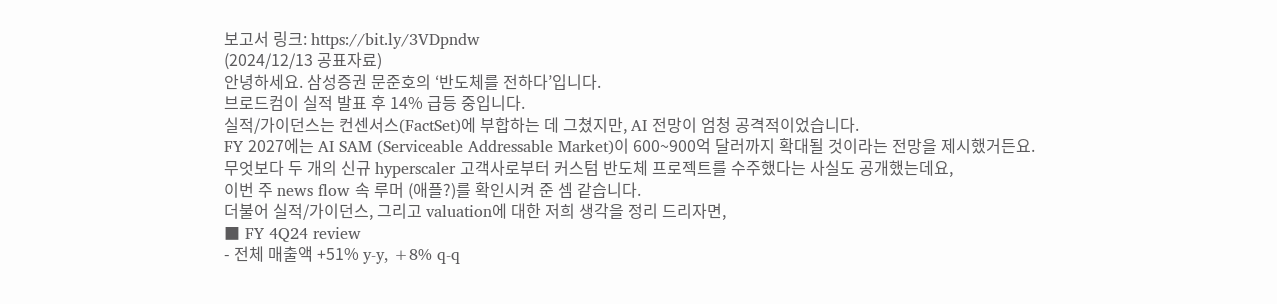보고서 링크: https://bit.ly/3VDpndw
(2024/12/13 공표자료)
안녕하세요. 삼성증권 문준호의 ‘반도체를 전하다’입니다.
브로드컴이 실적 발표 후 14% 급등 중입니다.
실적/가이던스는 컨센서스(FactSet)에 부합하는 데 그쳤지만, AI 전망이 엄청 공격적이었습니다.
FY 2027에는 AI SAM (Serviceable Addressable Market)이 600~900억 달러까지 확대될 것이라는 전망을 제시했거든요.
무엇보다 두 개의 신규 hyperscaler 고객사로부터 커스텀 반도체 프로젝트를 수주했다는 사실도 공개했는데요,
이번 주 news flow 속 루머 (애플?)를 확인시켜 준 셈 같습니다.
더불어 실적/가이던스, 그리고 valuation에 대한 저희 생각을 정리 드리자면,
■ FY 4Q24 review
- 전체 매출액 +51% y-y, +8% q-q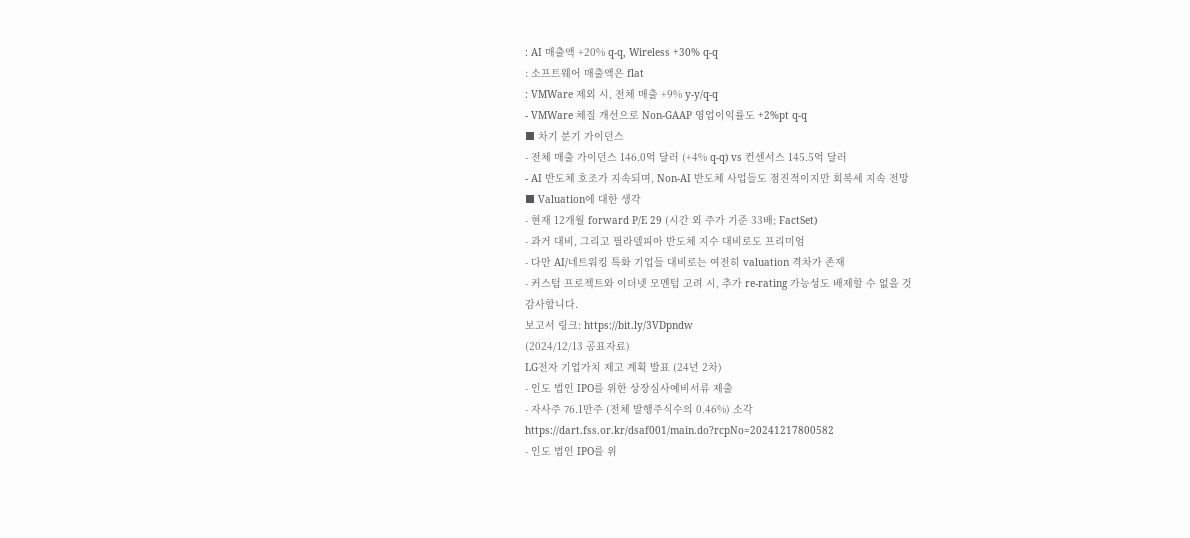: AI 매출액 +20% q-q, Wireless +30% q-q
: 소프트웨어 매출액은 flat
: VMWare 제외 시, 전체 매출 +9% y-y/q-q
- VMWare 체질 개선으로 Non-GAAP 영업이익률도 +2%pt q-q
■ 차기 분기 가이던스
- 전체 매출 가이던스 146.0억 달러 (+4% q-q) vs 컨센서스 145.5억 달러
- AI 반도체 호조가 지속되며, Non-AI 반도체 사업들도 점진적이지만 회복세 지속 전망
■ Valuation에 대한 생각
- 현재 12개월 forward P/E 29 (시간 외 주가 기준 33배; FactSet)
- 과거 대비, 그리고 필라델피아 반도체 지수 대비로도 프리미엄
- 다만 AI/네트워킹 특화 기업들 대비로는 여전히 valuation 격차가 존재
- 커스텀 프로젝트와 이더넷 모멘텀 고려 시, 추가 re-rating 가능성도 배제할 수 없을 것
감사합니다.
보고서 링크: https://bit.ly/3VDpndw
(2024/12/13 공표자료)
LG전자 기업가치 제고 계획 발표 (24년 2차)
- 인도 법인 IPO를 위한 상장심사예비서류 제출
- 자사주 76.1만주 (전체 발행주식수의 0.46%) 소각
https://dart.fss.or.kr/dsaf001/main.do?rcpNo=20241217800582
- 인도 법인 IPO를 위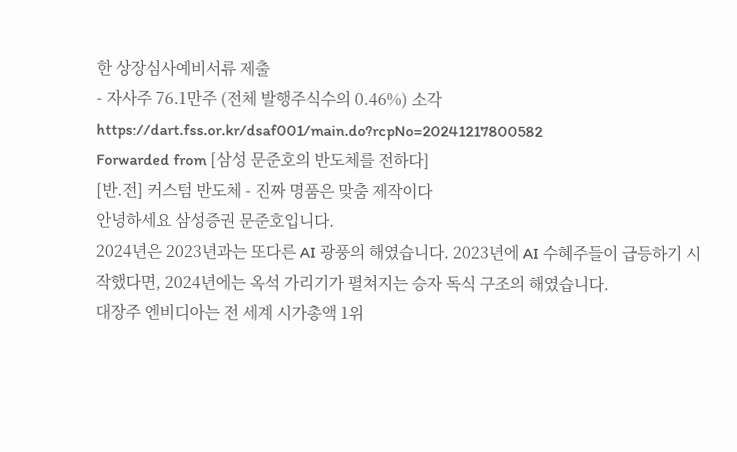한 상장심사예비서류 제출
- 자사주 76.1만주 (전체 발행주식수의 0.46%) 소각
https://dart.fss.or.kr/dsaf001/main.do?rcpNo=20241217800582
Forwarded from [삼성 문준호의 반도체를 전하다]
[반.전] 커스텀 반도체 - 진짜 명품은 맞춤 제작이다
안녕하세요 삼성증권 문준호입니다.
2024년은 2023년과는 또다른 AI 광풍의 해였습니다. 2023년에 AI 수혜주들이 급등하기 시작했다면, 2024년에는 옥석 가리기가 펼쳐지는 승자 독식 구조의 해였습니다.
대장주 엔비디아는 전 세계 시가총액 1위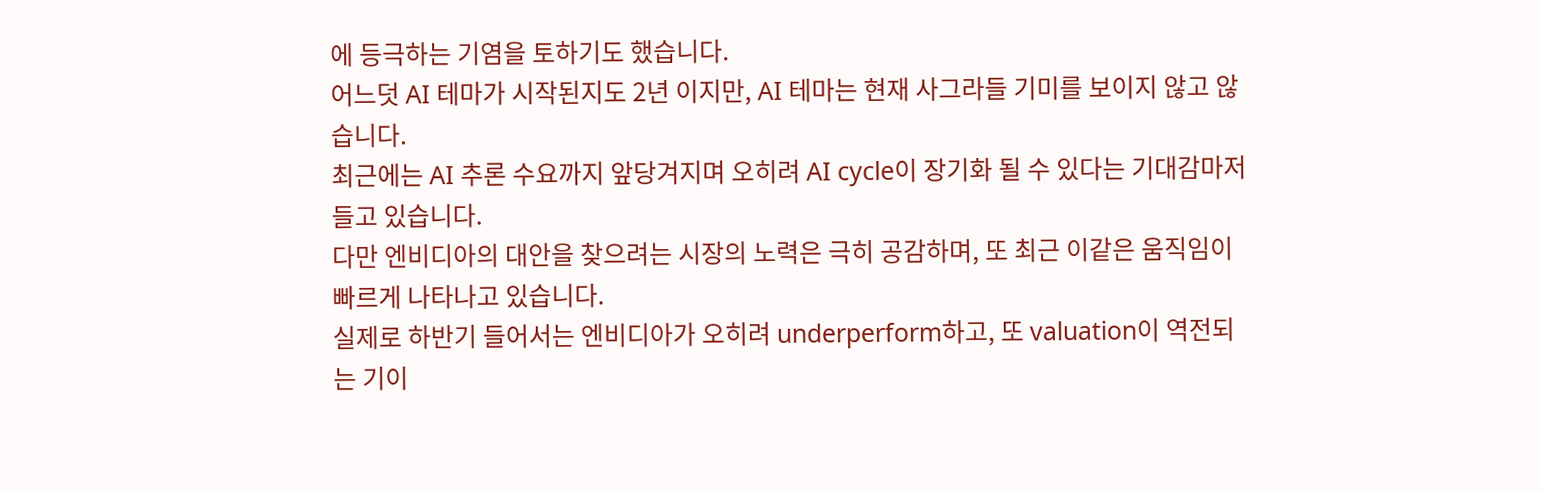에 등극하는 기염을 토하기도 했습니다.
어느덧 AI 테마가 시작된지도 2년 이지만, AI 테마는 현재 사그라들 기미를 보이지 않고 않습니다.
최근에는 AI 추론 수요까지 앞당겨지며 오히려 AI cycle이 장기화 될 수 있다는 기대감마저 들고 있습니다.
다만 엔비디아의 대안을 찾으려는 시장의 노력은 극히 공감하며, 또 최근 이같은 움직임이 빠르게 나타나고 있습니다.
실제로 하반기 들어서는 엔비디아가 오히려 underperform하고, 또 valuation이 역전되는 기이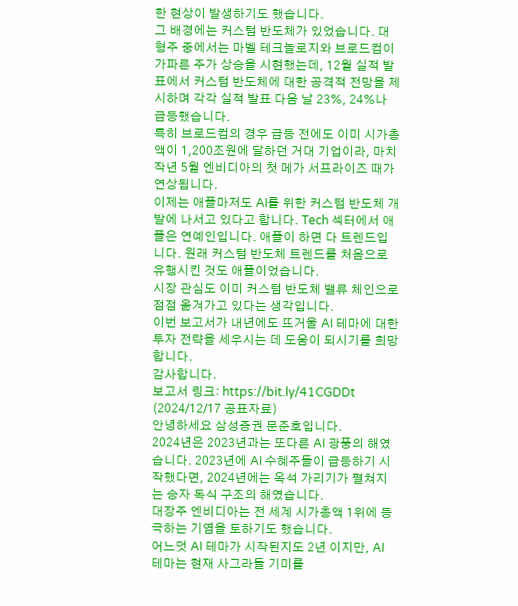한 현상이 발생하기도 했습니다.
그 배경에는 커스텀 반도체가 있었습니다. 대형주 중에서는 마벨 테크놀로지와 브로드컴이 가파른 주가 상승을 시현했는데, 12월 실적 발표에서 커스텀 반도체에 대한 공격적 전망을 제시하며 각각 실적 발표 다음 날 23%, 24%나 급등했습니다.
특히 브로드컴의 경우 급등 전에도 이미 시가총액이 1,200조원에 달하던 거대 기업이라, 마치 작년 5월 엔비디아의 첫 메가 서프라이즈 때가 연상됩니다.
이제는 애플마저도 AI를 위한 커스텀 반도체 개발에 나서고 있다고 합니다. Tech 섹터에서 애플은 연예인입니다. 애플이 하면 다 트렌드입니다. 원래 커스텀 반도체 트렌드를 처음으로 유행시킨 것도 애플이었습니다.
시장 관심도 이미 커스텀 반도체 밸류 체인으로 점점 옮겨가고 있다는 생각입니다.
이번 보고서가 내년에도 뜨거울 AI 테마에 대한 투자 전략을 세우시는 데 도움이 되시기를 희망합니다.
감사합니다.
보고서 링크: https://bit.ly/41CGDDt
(2024/12/17 공표자료)
안녕하세요 삼성증권 문준호입니다.
2024년은 2023년과는 또다른 AI 광풍의 해였습니다. 2023년에 AI 수혜주들이 급등하기 시작했다면, 2024년에는 옥석 가리기가 펼쳐지는 승자 독식 구조의 해였습니다.
대장주 엔비디아는 전 세계 시가총액 1위에 등극하는 기염을 토하기도 했습니다.
어느덧 AI 테마가 시작된지도 2년 이지만, AI 테마는 현재 사그라들 기미를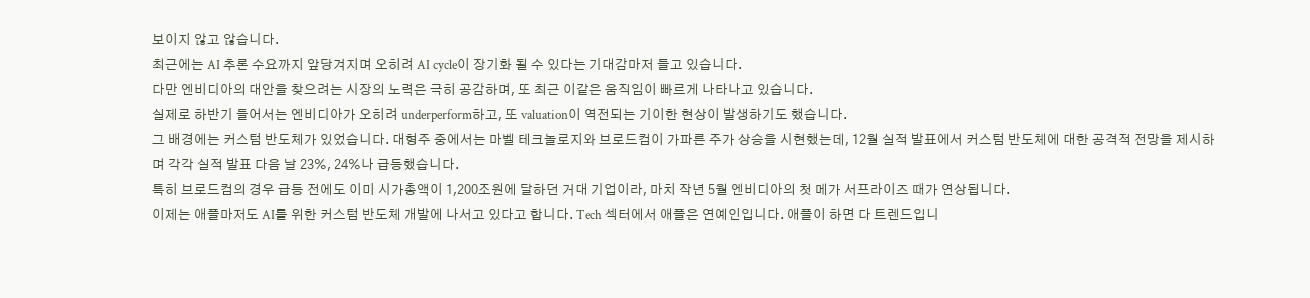보이지 않고 않습니다.
최근에는 AI 추론 수요까지 앞당겨지며 오히려 AI cycle이 장기화 될 수 있다는 기대감마저 들고 있습니다.
다만 엔비디아의 대안을 찾으려는 시장의 노력은 극히 공감하며, 또 최근 이같은 움직임이 빠르게 나타나고 있습니다.
실제로 하반기 들어서는 엔비디아가 오히려 underperform하고, 또 valuation이 역전되는 기이한 현상이 발생하기도 했습니다.
그 배경에는 커스텀 반도체가 있었습니다. 대형주 중에서는 마벨 테크놀로지와 브로드컴이 가파른 주가 상승을 시현했는데, 12월 실적 발표에서 커스텀 반도체에 대한 공격적 전망을 제시하며 각각 실적 발표 다음 날 23%, 24%나 급등했습니다.
특히 브로드컴의 경우 급등 전에도 이미 시가총액이 1,200조원에 달하던 거대 기업이라, 마치 작년 5월 엔비디아의 첫 메가 서프라이즈 때가 연상됩니다.
이제는 애플마저도 AI를 위한 커스텀 반도체 개발에 나서고 있다고 합니다. Tech 섹터에서 애플은 연예인입니다. 애플이 하면 다 트렌드입니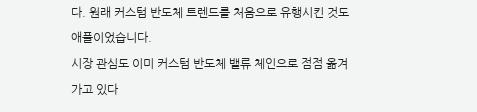다. 원래 커스텀 반도체 트렌드를 처음으로 유행시킨 것도 애플이었습니다.
시장 관심도 이미 커스텀 반도체 밸류 체인으로 점점 옮겨가고 있다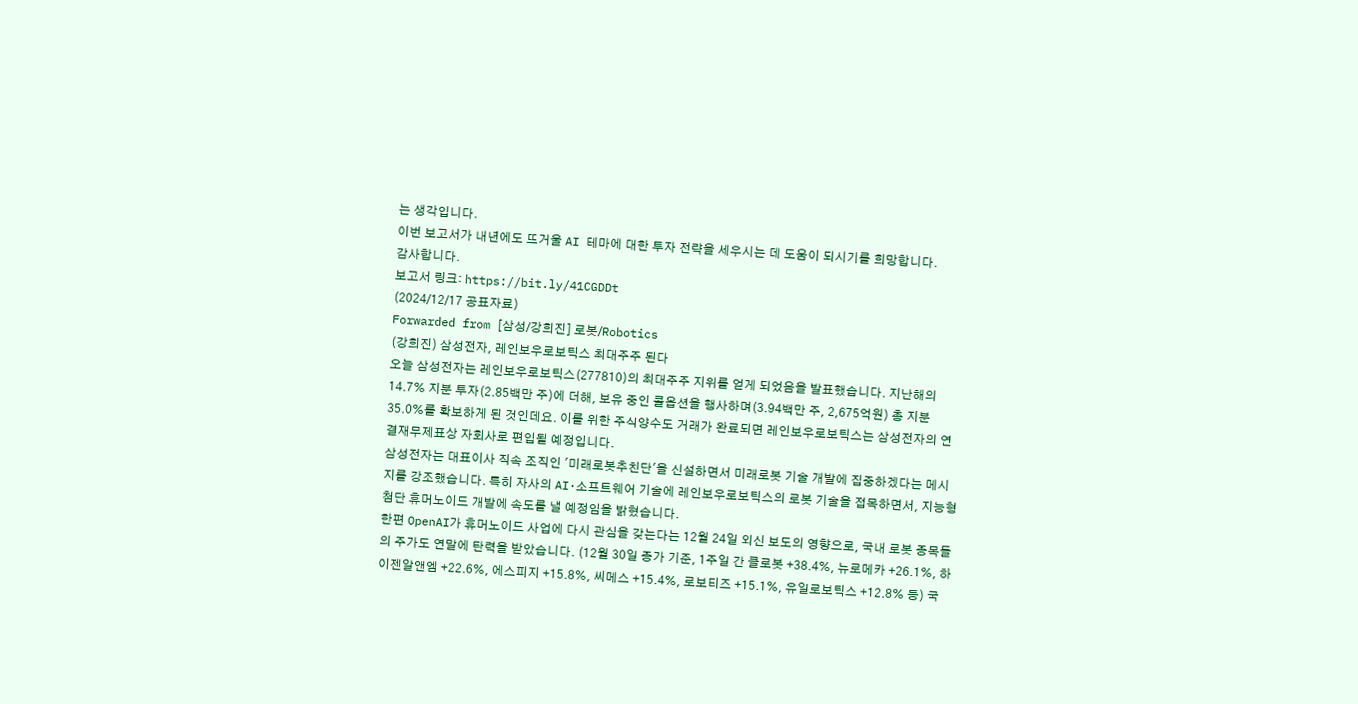는 생각입니다.
이번 보고서가 내년에도 뜨거울 AI 테마에 대한 투자 전략을 세우시는 데 도움이 되시기를 희망합니다.
감사합니다.
보고서 링크: https://bit.ly/41CGDDt
(2024/12/17 공표자료)
Forwarded from [삼성/강희진] 로봇/Robotics
(강희진) 삼성전자, 레인보우로보틱스 최대주주 된다
오늘 삼성전자는 레인보우로보틱스(277810)의 최대주주 지위를 얻게 되었음을 발표했습니다. 지난해의 14.7% 지분 투자(2.85백만 주)에 더해, 보유 중인 콜옵션을 행사하며(3.94백만 주, 2,675억원) 총 지분 35.0%를 확보하게 된 것인데요. 이를 위한 주식양수도 거래가 완료되면 레인보우로보틱스는 삼성전자의 연결재무제표상 자회사로 편입될 예정입니다.
삼성전자는 대표이사 직속 조직인 '미래로봇추친단'을 신설하면서 미래로봇 기술 개발에 집중하겠다는 메시지를 강조했습니다. 특히 자사의 AI·소프트웨어 기술에 레인보우로보틱스의 로봇 기술을 접목하면서, 지능형 첨단 휴머노이드 개발에 속도를 낼 예정임을 밝혔습니다.
한편 OpenAI가 휴머노이드 사업에 다시 관심을 갖는다는 12월 24일 외신 보도의 영향으로, 국내 로봇 종목들의 주가도 연말에 탄력을 받았습니다. (12월 30일 종가 기준, 1주일 간 클로봇 +38.4%, 뉴로메카 +26.1%, 하이젠알앤엠 +22.6%, 에스피지 +15.8%, 씨메스 +15.4%, 로보티즈 +15.1%, 유일로보틱스 +12.8% 등) 국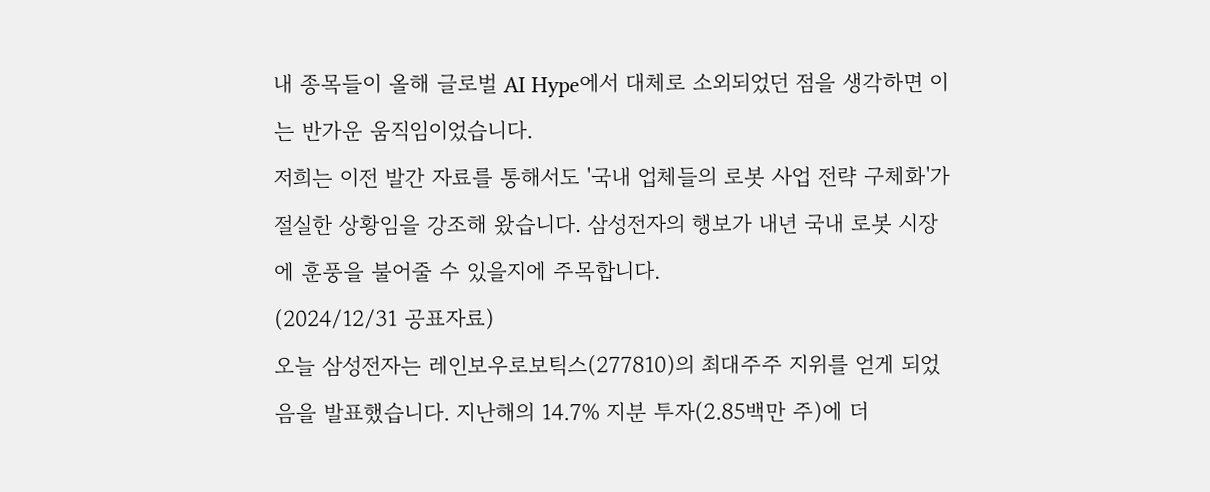내 종목들이 올해 글로벌 AI Hype에서 대체로 소외되었던 점을 생각하면 이는 반가운 움직임이었습니다.
저희는 이전 발간 자료를 통해서도 '국내 업체들의 로봇 사업 전략 구체화'가 절실한 상황임을 강조해 왔습니다. 삼성전자의 행보가 내년 국내 로봇 시장에 훈풍을 불어줄 수 있을지에 주목합니다.
(2024/12/31 공표자료)
오늘 삼성전자는 레인보우로보틱스(277810)의 최대주주 지위를 얻게 되었음을 발표했습니다. 지난해의 14.7% 지분 투자(2.85백만 주)에 더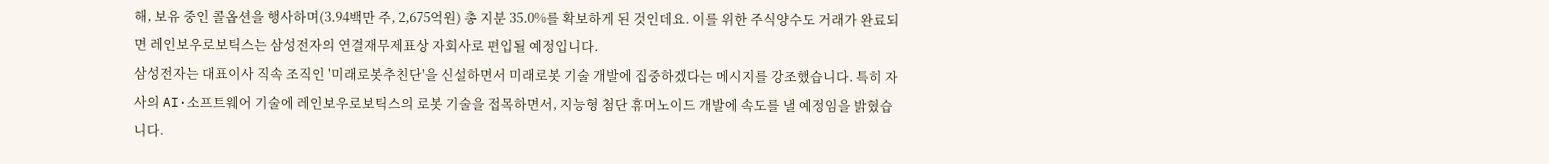해, 보유 중인 콜옵션을 행사하며(3.94백만 주, 2,675억원) 총 지분 35.0%를 확보하게 된 것인데요. 이를 위한 주식양수도 거래가 완료되면 레인보우로보틱스는 삼성전자의 연결재무제표상 자회사로 편입될 예정입니다.
삼성전자는 대표이사 직속 조직인 '미래로봇추친단'을 신설하면서 미래로봇 기술 개발에 집중하겠다는 메시지를 강조했습니다. 특히 자사의 AI·소프트웨어 기술에 레인보우로보틱스의 로봇 기술을 접목하면서, 지능형 첨단 휴머노이드 개발에 속도를 낼 예정임을 밝혔습니다.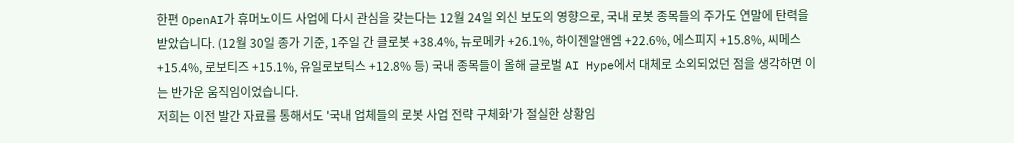한편 OpenAI가 휴머노이드 사업에 다시 관심을 갖는다는 12월 24일 외신 보도의 영향으로, 국내 로봇 종목들의 주가도 연말에 탄력을 받았습니다. (12월 30일 종가 기준, 1주일 간 클로봇 +38.4%, 뉴로메카 +26.1%, 하이젠알앤엠 +22.6%, 에스피지 +15.8%, 씨메스 +15.4%, 로보티즈 +15.1%, 유일로보틱스 +12.8% 등) 국내 종목들이 올해 글로벌 AI Hype에서 대체로 소외되었던 점을 생각하면 이는 반가운 움직임이었습니다.
저희는 이전 발간 자료를 통해서도 '국내 업체들의 로봇 사업 전략 구체화'가 절실한 상황임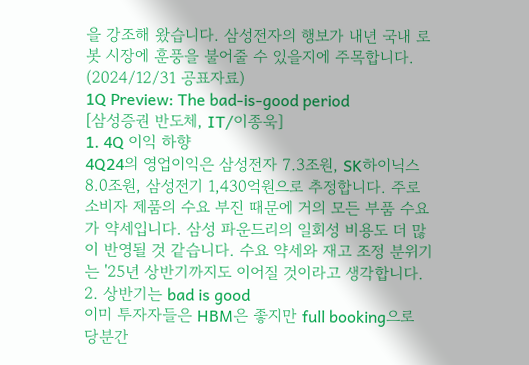을 강조해 왔습니다. 삼성전자의 행보가 내년 국내 로봇 시장에 훈풍을 불어줄 수 있을지에 주목합니다.
(2024/12/31 공표자료)
1Q Preview: The bad-is-good period
[삼성증권 반도체, IT/이종욱]
1. 4Q 이익 하향
4Q24의 영업이익은 삼성전자 7.3조원, SK하이닉스 8.0조원, 삼성전기 1,430억원으로 추정합니다. 주로 소비자 제품의 수요 부진 때문에 거의 모든 부품 수요가 약세입니다. 삼성 파운드리의 일회성 비용도 더 많이 반영될 것 같습니다. 수요 약세와 재고 조정 분위기는 '25년 상반기까지도 이어질 것이라고 생각합니다.
2. 상반기는 bad is good
이미 투자자들은 HBM은 좋지만 full booking으로 당분간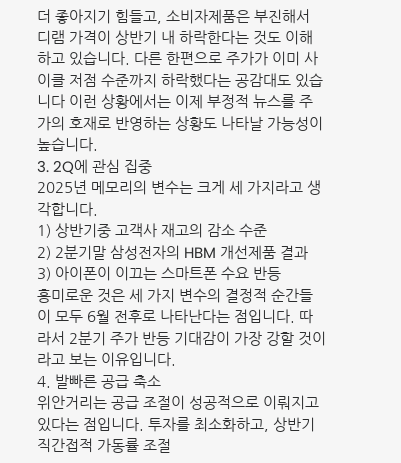더 좋아지기 힘들고, 소비자제품은 부진해서 디램 가격이 상반기 내 하락한다는 것도 이해하고 있습니다. 다른 한편으로 주가가 이미 사이클 저점 수준까지 하락했다는 공감대도 있습니다 이런 상황에서는 이제 부정적 뉴스를 주가의 호재로 반영하는 상황도 나타날 가능성이 높습니다.
3. 2Q에 관심 집중
2025년 메모리의 변수는 크게 세 가지라고 생각합니다.
1) 상반기중 고객사 재고의 감소 수준
2) 2분기말 삼성전자의 HBM 개선제품 결과
3) 아이폰이 이끄는 스마트폰 수요 반등
흥미로운 것은 세 가지 변수의 결정적 순간들이 모두 6월 전후로 나타난다는 점입니다. 따라서 2분기 주가 반등 기대감이 가장 강할 것이라고 보는 이유입니다.
4. 발빠른 공급 축소
위안거리는 공급 조절이 성공적으로 이뤄지고 있다는 점입니다. 투자를 최소화하고, 상반기 직간접적 가동률 조절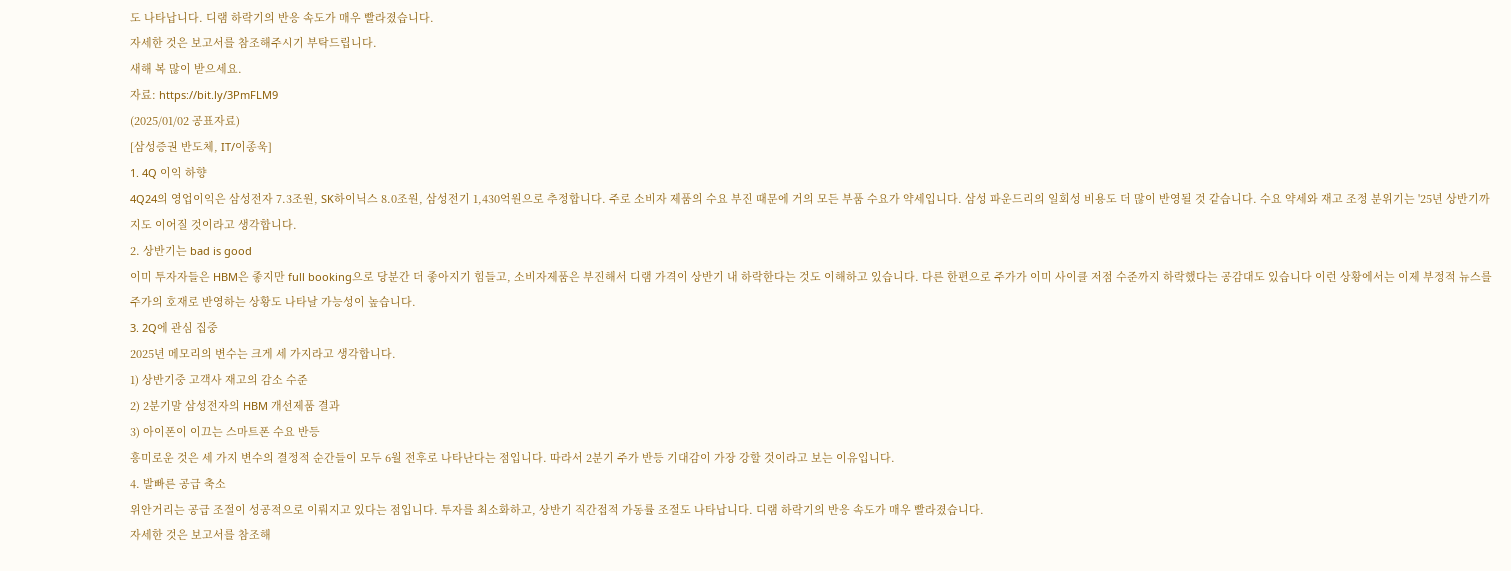도 나타납니다. 디램 하락기의 반응 속도가 매우 빨라졌습니다.
자세한 것은 보고서를 참조해주시기 부탁드립니다.
새해 복 많이 받으세요.
자료: https://bit.ly/3PmFLM9
(2025/01/02 공표자료)
[삼성증권 반도체, IT/이종욱]
1. 4Q 이익 하향
4Q24의 영업이익은 삼성전자 7.3조원, SK하이닉스 8.0조원, 삼성전기 1,430억원으로 추정합니다. 주로 소비자 제품의 수요 부진 때문에 거의 모든 부품 수요가 약세입니다. 삼성 파운드리의 일회성 비용도 더 많이 반영될 것 같습니다. 수요 약세와 재고 조정 분위기는 '25년 상반기까지도 이어질 것이라고 생각합니다.
2. 상반기는 bad is good
이미 투자자들은 HBM은 좋지만 full booking으로 당분간 더 좋아지기 힘들고, 소비자제품은 부진해서 디램 가격이 상반기 내 하락한다는 것도 이해하고 있습니다. 다른 한편으로 주가가 이미 사이클 저점 수준까지 하락했다는 공감대도 있습니다 이런 상황에서는 이제 부정적 뉴스를 주가의 호재로 반영하는 상황도 나타날 가능성이 높습니다.
3. 2Q에 관심 집중
2025년 메모리의 변수는 크게 세 가지라고 생각합니다.
1) 상반기중 고객사 재고의 감소 수준
2) 2분기말 삼성전자의 HBM 개선제품 결과
3) 아이폰이 이끄는 스마트폰 수요 반등
흥미로운 것은 세 가지 변수의 결정적 순간들이 모두 6월 전후로 나타난다는 점입니다. 따라서 2분기 주가 반등 기대감이 가장 강할 것이라고 보는 이유입니다.
4. 발빠른 공급 축소
위안거리는 공급 조절이 성공적으로 이뤄지고 있다는 점입니다. 투자를 최소화하고, 상반기 직간접적 가동률 조절도 나타납니다. 디램 하락기의 반응 속도가 매우 빨라졌습니다.
자세한 것은 보고서를 참조해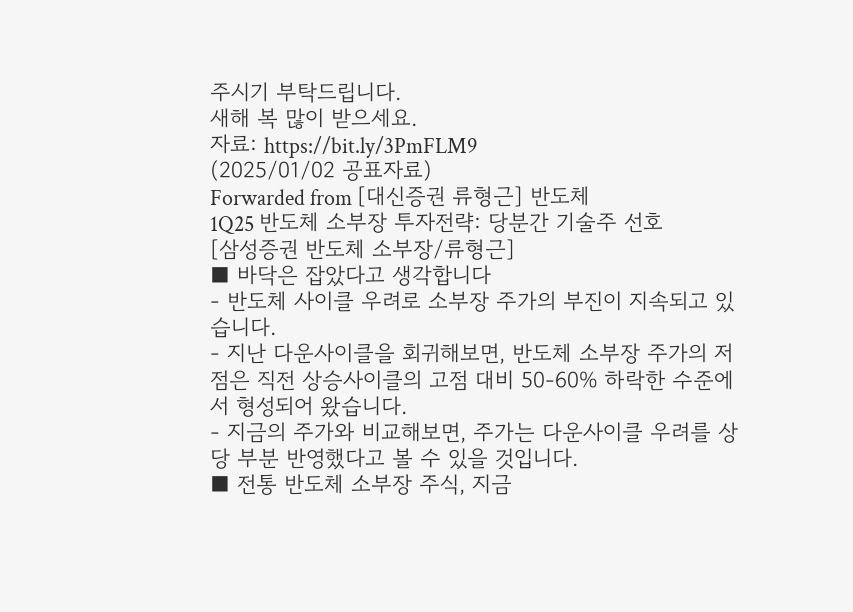주시기 부탁드립니다.
새해 복 많이 받으세요.
자료: https://bit.ly/3PmFLM9
(2025/01/02 공표자료)
Forwarded from [대신증권 류형근] 반도체
1Q25 반도체 소부장 투자전략: 당분간 기술주 선호
[삼성증권 반도체 소부장/류형근]
■ 바닥은 잡았다고 생각합니다
- 반도체 사이클 우려로 소부장 주가의 부진이 지속되고 있습니다.
- 지난 다운사이클을 회귀해보면, 반도체 소부장 주가의 저점은 직전 상승사이클의 고점 대비 50-60% 하락한 수준에서 형성되어 왔습니다.
- 지금의 주가와 비교해보면, 주가는 다운사이클 우려를 상당 부분 반영했다고 볼 수 있을 것입니다.
■ 전통 반도체 소부장 주식, 지금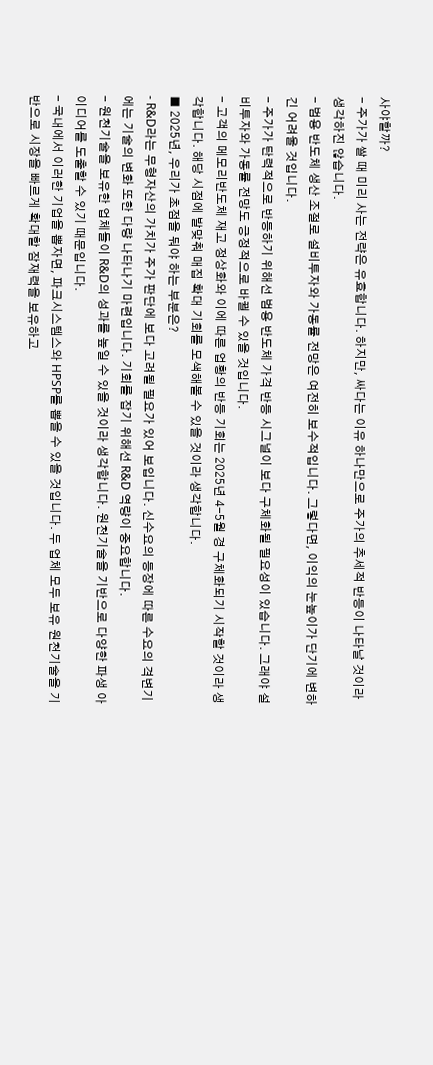사야할까?
- 주가가 쌀 때 미리 사는 전략은 유효합니다. 하지만, 싸다는 이유 하나만으로 주가의 추세적 반등이 나타날 것이라 생각하진 않습니다.
- 범용 반도체 생산 조절로 설비투자와 가동률 전망은 여전히 보수적입니다. 그렇다면, 이익의 눈높이가 단기에 변하긴 어려울 것입니다.
- 주가가 탄력적으로 반등하기 위해선 범용 반도체 가격 반등 시그널이 보다 구체화될 필요성이 있습니다. 그래야 설비투자와 가동률 전망도 긍정적으로 바뀔 수 있을 것입니다.
- 고객의 메모리반도체 재고 정상화와 이에 따른 업황의 반등 기회는 2025년 4-5월 경 구체화되기 시작할 것이라 생각합니다. 해당 시점에 발맞춰 매집 확대 기회를 모색해볼 수 있을 것이라 생각합니다.
■ 2025년, 우리가 초점을 둬야 하는 부분은?
- R&D라는 무형자산의 가치가 주가 판단에 보다 고려될 필요가 있어 보입니다. 신수요의 등장에 따른 수요의 격변기에는 기술의 변화 또한 다량 나타나기 마련입니다. 기회를 잡기 위해선 R&D 역량이 중요합니다.
- 원천기술을 보유한 업체들이 R&D의 성과를 높일 수 있을 것이라 생각합니다. 원천기술을 기반으로 다양한 파생 아이디어를 도출할 수 있기 때문입니다.
- 국내에서 이러한 기업을 뽑자면, 파크시스템스와 HPSP를 뽑을 수 있을 것입니다. 두 업체 모두 보유 원천기술을 기반으로 시장을 빠르게 확대할 잠재력을 보유하고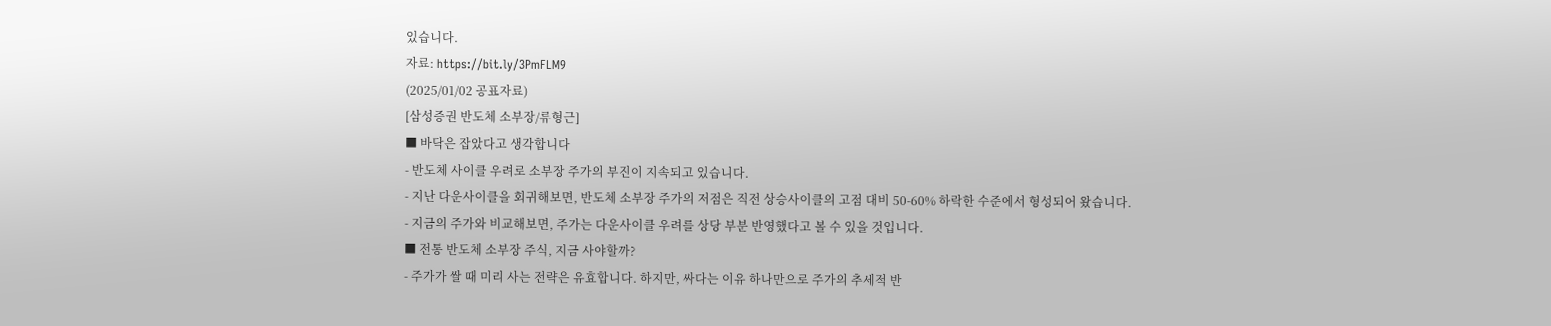있습니다.
자료: https://bit.ly/3PmFLM9
(2025/01/02 공표자료)
[삼성증권 반도체 소부장/류형근]
■ 바닥은 잡았다고 생각합니다
- 반도체 사이클 우려로 소부장 주가의 부진이 지속되고 있습니다.
- 지난 다운사이클을 회귀해보면, 반도체 소부장 주가의 저점은 직전 상승사이클의 고점 대비 50-60% 하락한 수준에서 형성되어 왔습니다.
- 지금의 주가와 비교해보면, 주가는 다운사이클 우려를 상당 부분 반영했다고 볼 수 있을 것입니다.
■ 전통 반도체 소부장 주식, 지금 사야할까?
- 주가가 쌀 때 미리 사는 전략은 유효합니다. 하지만, 싸다는 이유 하나만으로 주가의 추세적 반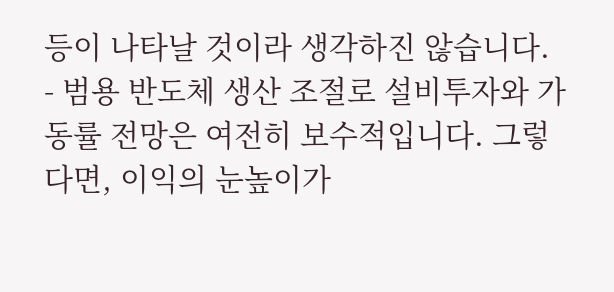등이 나타날 것이라 생각하진 않습니다.
- 범용 반도체 생산 조절로 설비투자와 가동률 전망은 여전히 보수적입니다. 그렇다면, 이익의 눈높이가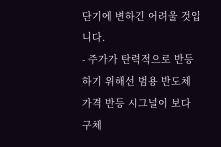단기에 변하긴 어려울 것입니다.
- 주가가 탄력적으로 반등하기 위해선 범용 반도체 가격 반등 시그널이 보다 구체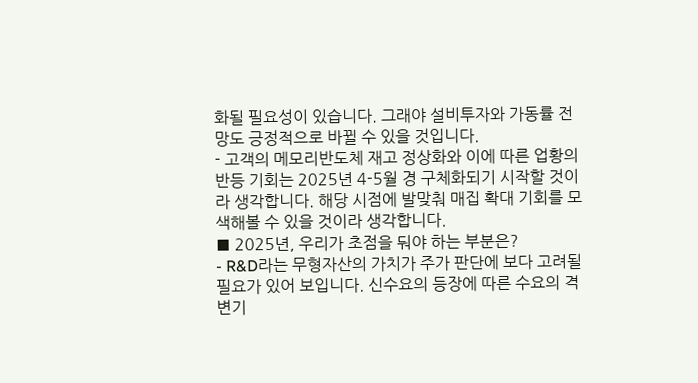화될 필요성이 있습니다. 그래야 설비투자와 가동률 전망도 긍정적으로 바뀔 수 있을 것입니다.
- 고객의 메모리반도체 재고 정상화와 이에 따른 업황의 반등 기회는 2025년 4-5월 경 구체화되기 시작할 것이라 생각합니다. 해당 시점에 발맞춰 매집 확대 기회를 모색해볼 수 있을 것이라 생각합니다.
■ 2025년, 우리가 초점을 둬야 하는 부분은?
- R&D라는 무형자산의 가치가 주가 판단에 보다 고려될 필요가 있어 보입니다. 신수요의 등장에 따른 수요의 격변기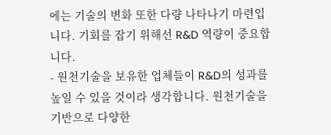에는 기술의 변화 또한 다량 나타나기 마련입니다. 기회를 잡기 위해선 R&D 역량이 중요합니다.
- 원천기술을 보유한 업체들이 R&D의 성과를 높일 수 있을 것이라 생각합니다. 원천기술을 기반으로 다양한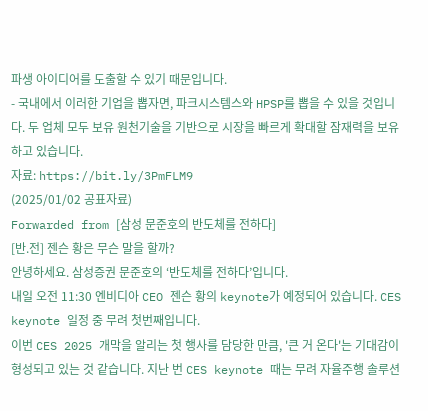파생 아이디어를 도출할 수 있기 때문입니다.
- 국내에서 이러한 기업을 뽑자면, 파크시스템스와 HPSP를 뽑을 수 있을 것입니다. 두 업체 모두 보유 원천기술을 기반으로 시장을 빠르게 확대할 잠재력을 보유하고 있습니다.
자료: https://bit.ly/3PmFLM9
(2025/01/02 공표자료)
Forwarded from [삼성 문준호의 반도체를 전하다]
[반.전] 젠슨 황은 무슨 말을 할까?
안녕하세요. 삼성증권 문준호의 ‘반도체를 전하다’입니다.
내일 오전 11:30 엔비디아 CEO 젠슨 황의 keynote가 예정되어 있습니다. CES keynote 일정 중 무려 첫번째입니다.
이번 CES 2025 개막을 알리는 첫 행사를 담당한 만큼, '큰 거 온다'는 기대감이 형성되고 있는 것 같습니다. 지난 번 CES keynote 때는 무려 자율주행 솔루션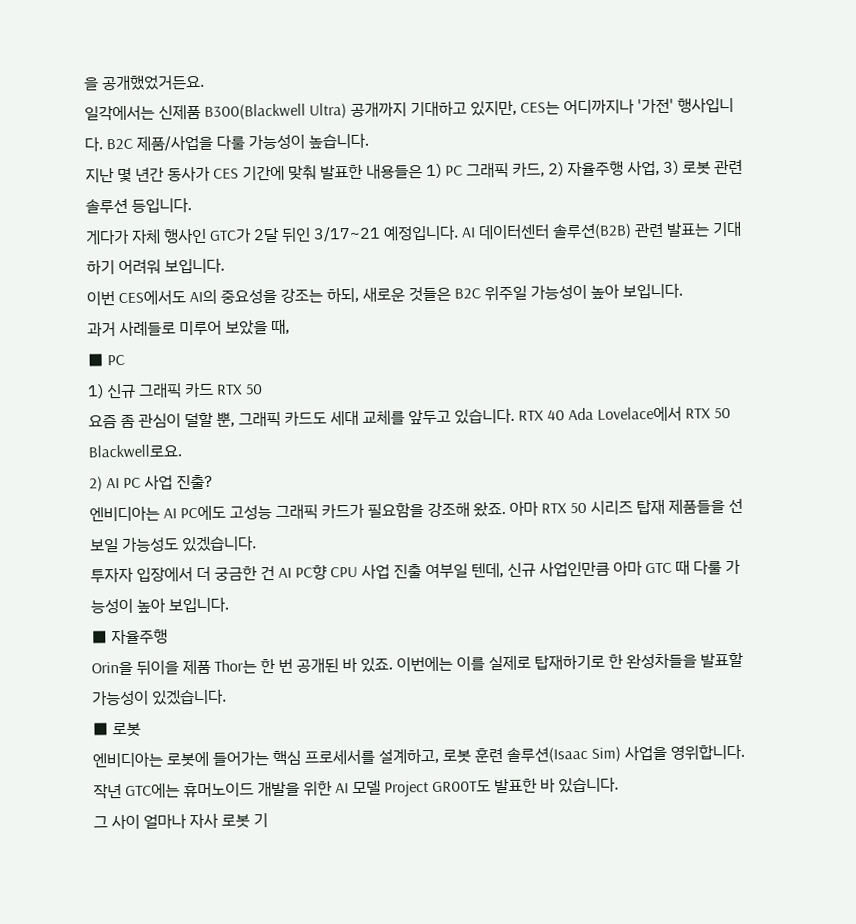을 공개했었거든요.
일각에서는 신제품 B300(Blackwell Ultra) 공개까지 기대하고 있지만, CES는 어디까지나 '가전' 행사입니다. B2C 제품/사업을 다룰 가능성이 높습니다.
지난 몇 년간 동사가 CES 기간에 맞춰 발표한 내용들은 1) PC 그래픽 카드, 2) 자율주행 사업, 3) 로봇 관련 솔루션 등입니다.
게다가 자체 행사인 GTC가 2달 뒤인 3/17~21 예정입니다. AI 데이터센터 솔루션(B2B) 관련 발표는 기대하기 어려워 보입니다.
이번 CES에서도 AI의 중요성을 강조는 하되, 새로운 것들은 B2C 위주일 가능성이 높아 보입니다.
과거 사례들로 미루어 보았을 때,
■ PC
1) 신규 그래픽 카드 RTX 50
요즘 좀 관심이 덜할 뿐, 그래픽 카드도 세대 교체를 앞두고 있습니다. RTX 40 Ada Lovelace에서 RTX 50 Blackwell로요.
2) AI PC 사업 진출?
엔비디아는 AI PC에도 고성능 그래픽 카드가 필요함을 강조해 왔죠. 아마 RTX 50 시리즈 탑재 제품들을 선보일 가능성도 있겠습니다.
투자자 입장에서 더 궁금한 건 AI PC향 CPU 사업 진출 여부일 텐데, 신규 사업인만큼 아마 GTC 때 다룰 가능성이 높아 보입니다.
■ 자율주행
Orin을 뒤이을 제품 Thor는 한 번 공개된 바 있죠. 이번에는 이를 실제로 탑재하기로 한 완성차들을 발표할 가능성이 있겠습니다.
■ 로봇
엔비디아는 로봇에 들어가는 핵심 프로세서를 설계하고, 로봇 훈련 솔루션(Isaac Sim) 사업을 영위합니다.
작년 GTC에는 휴머노이드 개발을 위한 AI 모델 Project GR00T도 발표한 바 있습니다.
그 사이 얼마나 자사 로봇 기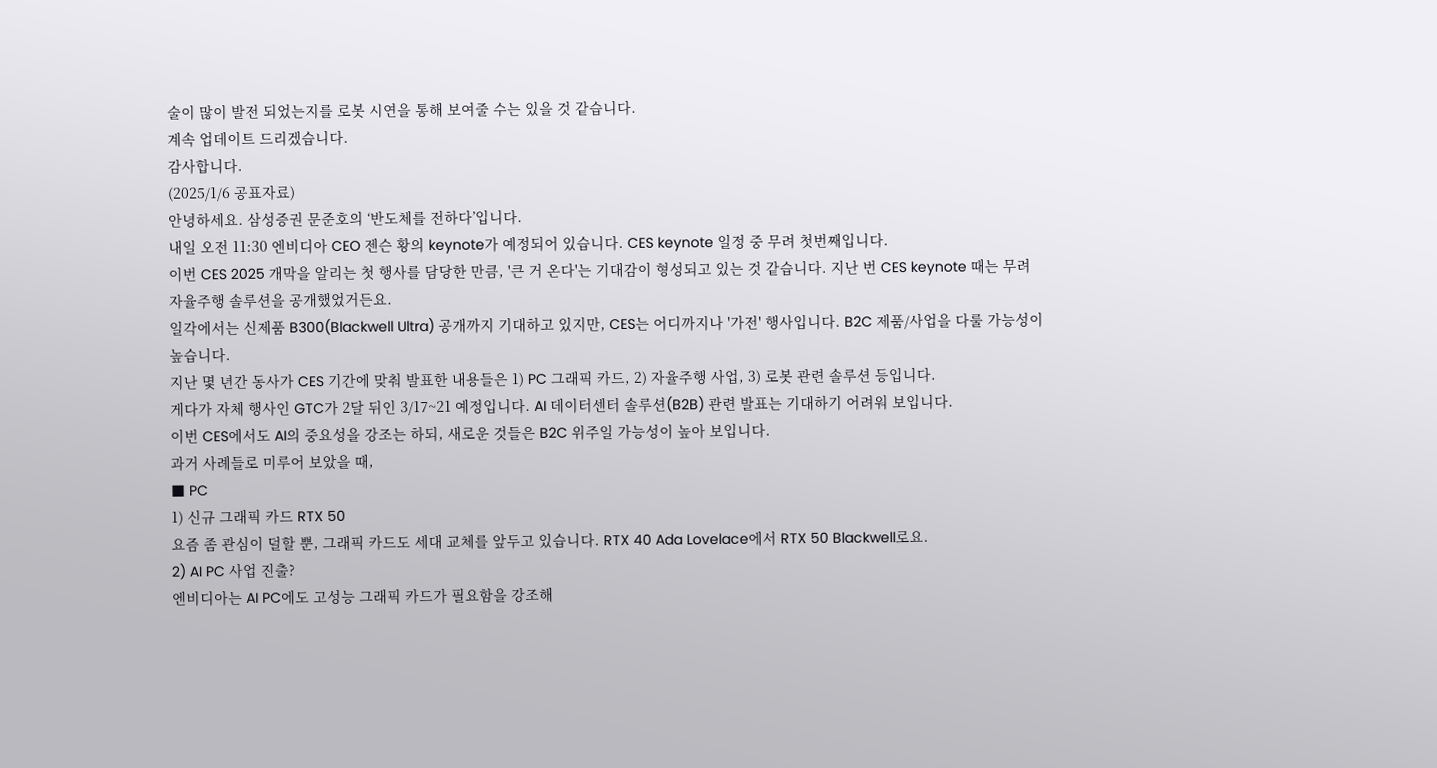술이 많이 발전 되었는지를 로봇 시연을 통해 보여줄 수는 있을 것 같습니다.
계속 업데이트 드리겠습니다.
감사합니다.
(2025/1/6 공표자료)
안녕하세요. 삼성증권 문준호의 ‘반도체를 전하다’입니다.
내일 오전 11:30 엔비디아 CEO 젠슨 황의 keynote가 예정되어 있습니다. CES keynote 일정 중 무려 첫번째입니다.
이번 CES 2025 개막을 알리는 첫 행사를 담당한 만큼, '큰 거 온다'는 기대감이 형성되고 있는 것 같습니다. 지난 번 CES keynote 때는 무려 자율주행 솔루션을 공개했었거든요.
일각에서는 신제품 B300(Blackwell Ultra) 공개까지 기대하고 있지만, CES는 어디까지나 '가전' 행사입니다. B2C 제품/사업을 다룰 가능성이 높습니다.
지난 몇 년간 동사가 CES 기간에 맞춰 발표한 내용들은 1) PC 그래픽 카드, 2) 자율주행 사업, 3) 로봇 관련 솔루션 등입니다.
게다가 자체 행사인 GTC가 2달 뒤인 3/17~21 예정입니다. AI 데이터센터 솔루션(B2B) 관련 발표는 기대하기 어려워 보입니다.
이번 CES에서도 AI의 중요성을 강조는 하되, 새로운 것들은 B2C 위주일 가능성이 높아 보입니다.
과거 사례들로 미루어 보았을 때,
■ PC
1) 신규 그래픽 카드 RTX 50
요즘 좀 관심이 덜할 뿐, 그래픽 카드도 세대 교체를 앞두고 있습니다. RTX 40 Ada Lovelace에서 RTX 50 Blackwell로요.
2) AI PC 사업 진출?
엔비디아는 AI PC에도 고성능 그래픽 카드가 필요함을 강조해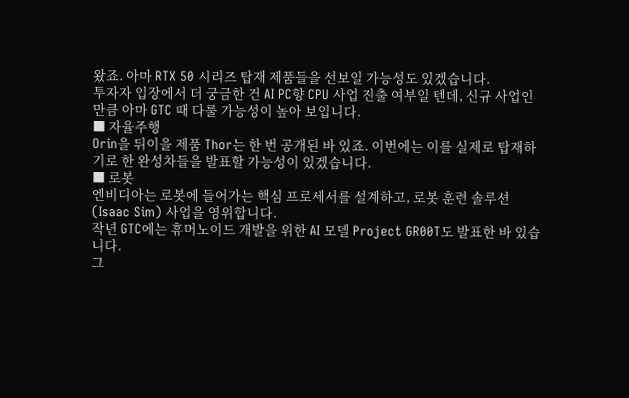왔죠. 아마 RTX 50 시리즈 탑재 제품들을 선보일 가능성도 있겠습니다.
투자자 입장에서 더 궁금한 건 AI PC향 CPU 사업 진출 여부일 텐데, 신규 사업인만큼 아마 GTC 때 다룰 가능성이 높아 보입니다.
■ 자율주행
Orin을 뒤이을 제품 Thor는 한 번 공개된 바 있죠. 이번에는 이를 실제로 탑재하기로 한 완성차들을 발표할 가능성이 있겠습니다.
■ 로봇
엔비디아는 로봇에 들어가는 핵심 프로세서를 설계하고, 로봇 훈련 솔루션(Isaac Sim) 사업을 영위합니다.
작년 GTC에는 휴머노이드 개발을 위한 AI 모델 Project GR00T도 발표한 바 있습니다.
그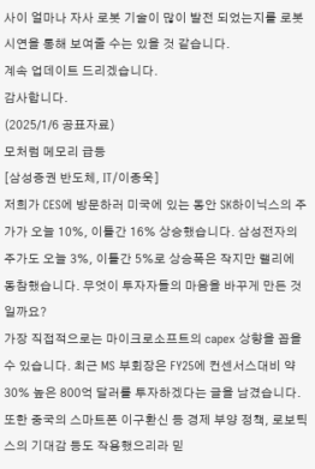사이 얼마나 자사 로봇 기술이 많이 발전 되었는지를 로봇 시연을 통해 보여줄 수는 있을 것 같습니다.
계속 업데이트 드리겠습니다.
감사합니다.
(2025/1/6 공표자료)
모처럼 메모리 급등
[삼성증권 반도체, IT/이종욱]
저희가 CES에 방문하러 미국에 있는 동안 SK하이닉스의 주가가 오늘 10%, 이틀간 16% 상승했습니다. 삼성전자의 주가도 오늘 3%, 이틀간 5%로 상승폭은 작지만 랠리에 동참했습니다. 무엇이 투자자들의 마음을 바꾸게 만든 것일까요?
가장 직접적으로는 마이크로소프트의 capex 상향을 꼽을 수 있습니다. 최근 MS 부회장은 FY25에 컨센서스대비 약 30% 높은 800억 달러를 투자하겠다는 글을 남겼습니다. 또한 중국의 스마트폰 이구환신 등 경제 부양 정책, 로보틱스의 기대감 등도 작용했으리라 믿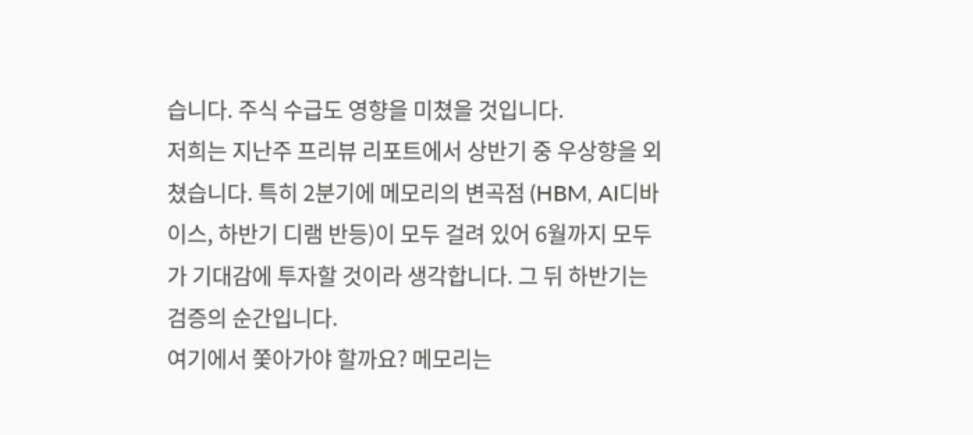습니다. 주식 수급도 영향을 미쳤을 것입니다.
저희는 지난주 프리뷰 리포트에서 상반기 중 우상향을 외쳤습니다. 특히 2분기에 메모리의 변곡점 (HBM, AI디바이스, 하반기 디램 반등)이 모두 걸려 있어 6월까지 모두가 기대감에 투자할 것이라 생각합니다. 그 뒤 하반기는 검증의 순간입니다.
여기에서 쫓아가야 할까요? 메모리는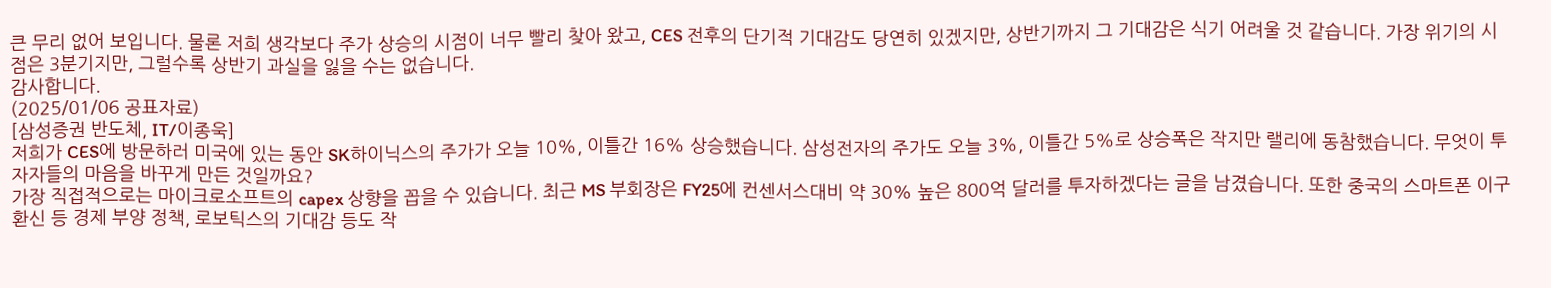큰 무리 없어 보입니다. 물론 저희 생각보다 주가 상승의 시점이 너무 빨리 찾아 왔고, CES 전후의 단기적 기대감도 당연히 있겠지만, 상반기까지 그 기대감은 식기 어려울 것 같습니다. 가장 위기의 시점은 3분기지만, 그럴수록 상반기 과실을 잃을 수는 없습니다.
감사합니다.
(2025/01/06 공표자료)
[삼성증권 반도체, IT/이종욱]
저희가 CES에 방문하러 미국에 있는 동안 SK하이닉스의 주가가 오늘 10%, 이틀간 16% 상승했습니다. 삼성전자의 주가도 오늘 3%, 이틀간 5%로 상승폭은 작지만 랠리에 동참했습니다. 무엇이 투자자들의 마음을 바꾸게 만든 것일까요?
가장 직접적으로는 마이크로소프트의 capex 상향을 꼽을 수 있습니다. 최근 MS 부회장은 FY25에 컨센서스대비 약 30% 높은 800억 달러를 투자하겠다는 글을 남겼습니다. 또한 중국의 스마트폰 이구환신 등 경제 부양 정책, 로보틱스의 기대감 등도 작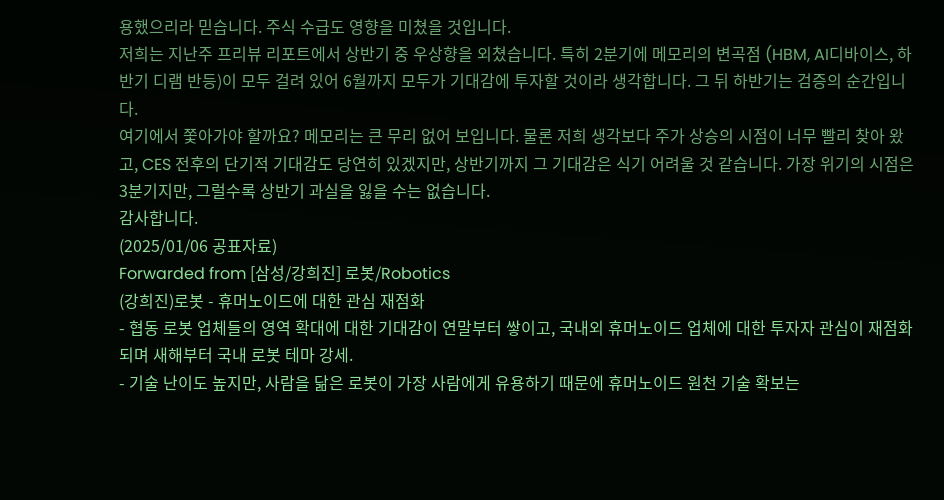용했으리라 믿습니다. 주식 수급도 영향을 미쳤을 것입니다.
저희는 지난주 프리뷰 리포트에서 상반기 중 우상향을 외쳤습니다. 특히 2분기에 메모리의 변곡점 (HBM, AI디바이스, 하반기 디램 반등)이 모두 걸려 있어 6월까지 모두가 기대감에 투자할 것이라 생각합니다. 그 뒤 하반기는 검증의 순간입니다.
여기에서 쫓아가야 할까요? 메모리는 큰 무리 없어 보입니다. 물론 저희 생각보다 주가 상승의 시점이 너무 빨리 찾아 왔고, CES 전후의 단기적 기대감도 당연히 있겠지만, 상반기까지 그 기대감은 식기 어려울 것 같습니다. 가장 위기의 시점은 3분기지만, 그럴수록 상반기 과실을 잃을 수는 없습니다.
감사합니다.
(2025/01/06 공표자료)
Forwarded from [삼성/강희진] 로봇/Robotics
(강희진)로봇 - 휴머노이드에 대한 관심 재점화
- 협동 로봇 업체들의 영역 확대에 대한 기대감이 연말부터 쌓이고, 국내외 휴머노이드 업체에 대한 투자자 관심이 재점화되며 새해부터 국내 로봇 테마 강세.
- 기술 난이도 높지만, 사람을 닮은 로봇이 가장 사람에게 유용하기 때문에 휴머노이드 원천 기술 확보는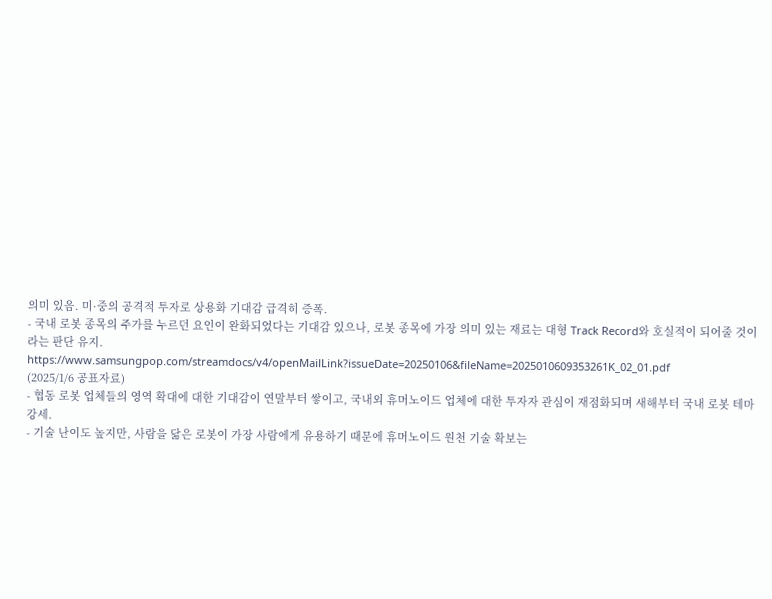의미 있음. 미·중의 공격적 투자로 상용화 기대감 급격히 증폭.
- 국내 로봇 종목의 주가를 누르던 요인이 완화되었다는 기대감 있으나, 로봇 종목에 가장 의미 있는 재료는 대형 Track Record와 호실적이 되어줄 것이라는 판단 유지.
https://www.samsungpop.com/streamdocs/v4/openMailLink?issueDate=20250106&fileName=2025010609353261K_02_01.pdf
(2025/1/6 공표자료)
- 협동 로봇 업체들의 영역 확대에 대한 기대감이 연말부터 쌓이고, 국내외 휴머노이드 업체에 대한 투자자 관심이 재점화되며 새해부터 국내 로봇 테마 강세.
- 기술 난이도 높지만, 사람을 닮은 로봇이 가장 사람에게 유용하기 때문에 휴머노이드 원천 기술 확보는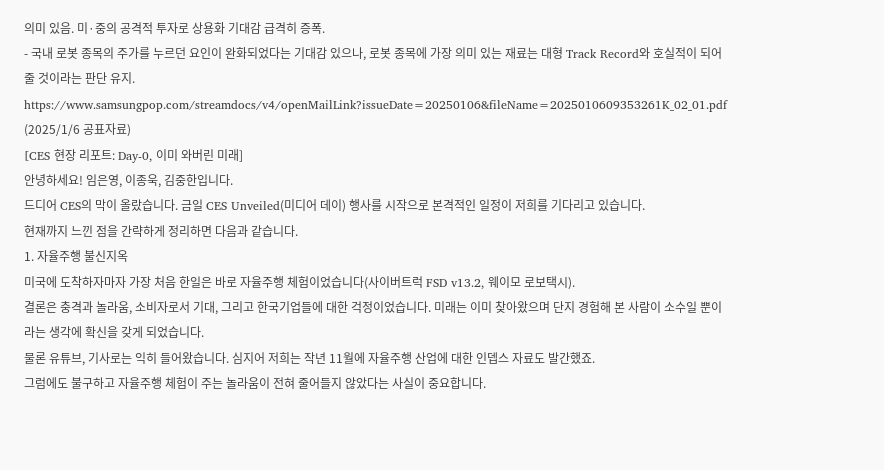의미 있음. 미·중의 공격적 투자로 상용화 기대감 급격히 증폭.
- 국내 로봇 종목의 주가를 누르던 요인이 완화되었다는 기대감 있으나, 로봇 종목에 가장 의미 있는 재료는 대형 Track Record와 호실적이 되어줄 것이라는 판단 유지.
https://www.samsungpop.com/streamdocs/v4/openMailLink?issueDate=20250106&fileName=2025010609353261K_02_01.pdf
(2025/1/6 공표자료)
[CES 현장 리포트: Day-0, 이미 와버린 미래]
안녕하세요! 임은영, 이종욱, 김중한입니다.
드디어 CES의 막이 올랐습니다. 금일 CES Unveiled(미디어 데이) 행사를 시작으로 본격적인 일정이 저희를 기다리고 있습니다.
현재까지 느낀 점을 간략하게 정리하면 다음과 같습니다.
1. 자율주행 불신지옥
미국에 도착하자마자 가장 처음 한일은 바로 자율주행 체험이었습니다(사이버트럭 FSD v13.2, 웨이모 로보택시).
결론은 충격과 놀라움, 소비자로서 기대, 그리고 한국기업들에 대한 걱정이었습니다. 미래는 이미 찾아왔으며 단지 경험해 본 사람이 소수일 뿐이라는 생각에 확신을 갖게 되었습니다.
물론 유튜브, 기사로는 익히 들어왔습니다. 심지어 저희는 작년 11월에 자율주행 산업에 대한 인뎁스 자료도 발간했죠.
그럼에도 불구하고 자율주행 체험이 주는 놀라움이 전혀 줄어들지 않았다는 사실이 중요합니다.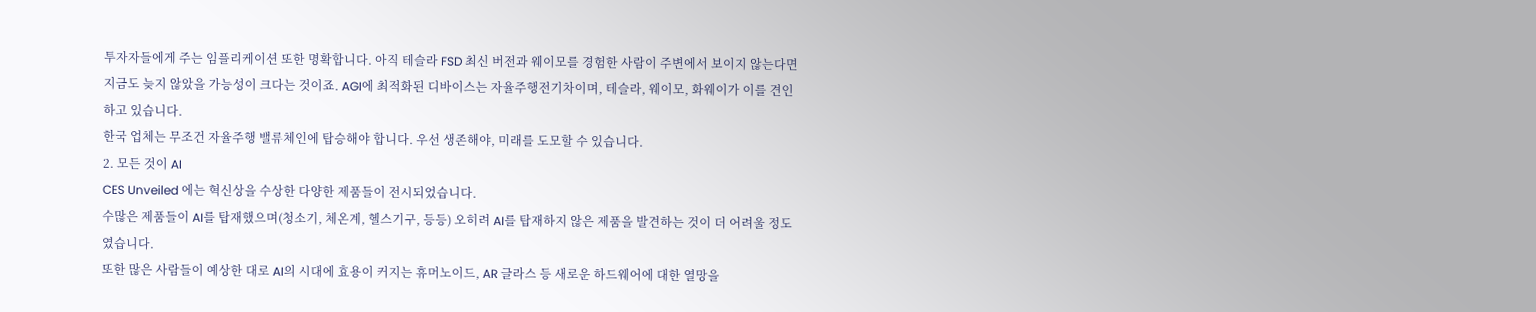투자자들에게 주는 임플리케이션 또한 명확합니다. 아직 테슬라 FSD 최신 버전과 웨이모를 경험한 사람이 주변에서 보이지 않는다면 지금도 늦지 않았을 가능성이 크다는 것이죠. AGI에 최적화된 디바이스는 자율주행전기차이며, 테슬라, 웨이모, 화웨이가 이를 견인하고 있습니다.
한국 업체는 무조건 자율주행 밸류체인에 탑승해야 합니다. 우선 생존해야, 미래를 도모할 수 있습니다.
2. 모든 것이 AI
CES Unveiled 에는 혁신상을 수상한 다양한 제품들이 전시되었습니다.
수많은 제품들이 AI를 탑재했으며(청소기, 체온계, 헬스기구, 등등) 오히려 AI를 탑재하지 않은 제품을 발견하는 것이 더 어려울 정도였습니다.
또한 많은 사람들이 예상한 대로 AI의 시대에 효용이 커지는 휴머노이드, AR 글라스 등 새로운 하드웨어에 대한 열망을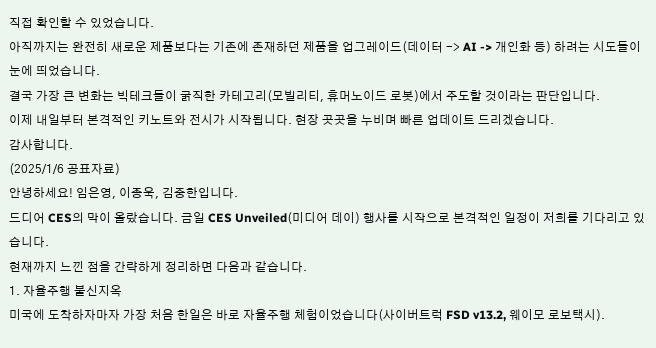직접 확인할 수 있었습니다.
아직까지는 완전히 새로운 제품보다는 기존에 존재하던 제품을 업그레이드(데이터 -> AI -> 개인화 등) 하려는 시도들이 눈에 띄었습니다.
결국 가장 큰 변화는 빅테크들이 굵직한 카테고리(모빌리티, 휴머노이드 로봇)에서 주도할 것이라는 판단입니다.
이제 내일부터 본격적인 키노트와 전시가 시작됩니다. 현장 곳곳을 누비며 빠른 업데이트 드리겠습니다.
감사합니다.
(2025/1/6 공표자료)
안녕하세요! 임은영, 이종욱, 김중한입니다.
드디어 CES의 막이 올랐습니다. 금일 CES Unveiled(미디어 데이) 행사를 시작으로 본격적인 일정이 저희를 기다리고 있습니다.
현재까지 느낀 점을 간략하게 정리하면 다음과 같습니다.
1. 자율주행 불신지옥
미국에 도착하자마자 가장 처음 한일은 바로 자율주행 체험이었습니다(사이버트럭 FSD v13.2, 웨이모 로보택시).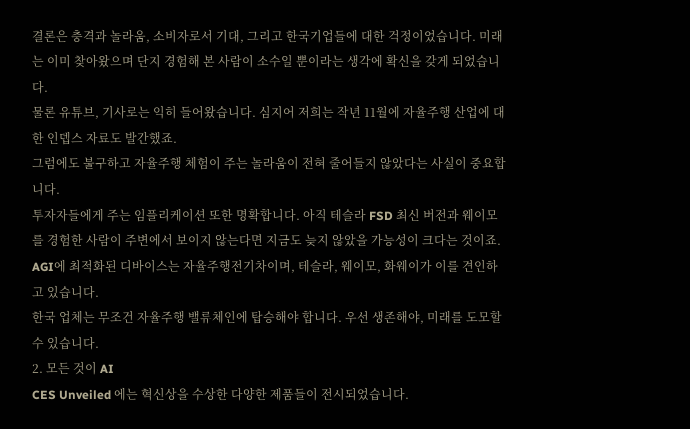결론은 충격과 놀라움, 소비자로서 기대, 그리고 한국기업들에 대한 걱정이었습니다. 미래는 이미 찾아왔으며 단지 경험해 본 사람이 소수일 뿐이라는 생각에 확신을 갖게 되었습니다.
물론 유튜브, 기사로는 익히 들어왔습니다. 심지어 저희는 작년 11월에 자율주행 산업에 대한 인뎁스 자료도 발간했죠.
그럼에도 불구하고 자율주행 체험이 주는 놀라움이 전혀 줄어들지 않았다는 사실이 중요합니다.
투자자들에게 주는 임플리케이션 또한 명확합니다. 아직 테슬라 FSD 최신 버전과 웨이모를 경험한 사람이 주변에서 보이지 않는다면 지금도 늦지 않았을 가능성이 크다는 것이죠. AGI에 최적화된 디바이스는 자율주행전기차이며, 테슬라, 웨이모, 화웨이가 이를 견인하고 있습니다.
한국 업체는 무조건 자율주행 밸류체인에 탑승해야 합니다. 우선 생존해야, 미래를 도모할 수 있습니다.
2. 모든 것이 AI
CES Unveiled 에는 혁신상을 수상한 다양한 제품들이 전시되었습니다.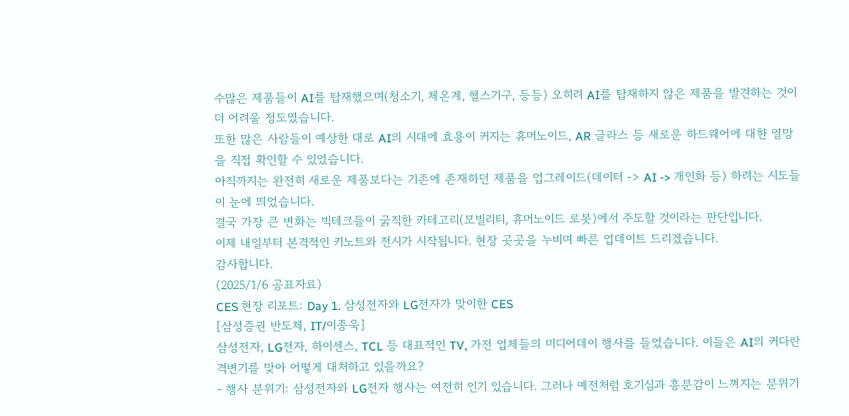수많은 제품들이 AI를 탑재했으며(청소기, 체온계, 헬스기구, 등등) 오히려 AI를 탑재하지 않은 제품을 발견하는 것이 더 어려울 정도였습니다.
또한 많은 사람들이 예상한 대로 AI의 시대에 효용이 커지는 휴머노이드, AR 글라스 등 새로운 하드웨어에 대한 열망을 직접 확인할 수 있었습니다.
아직까지는 완전히 새로운 제품보다는 기존에 존재하던 제품을 업그레이드(데이터 -> AI -> 개인화 등) 하려는 시도들이 눈에 띄었습니다.
결국 가장 큰 변화는 빅테크들이 굵직한 카테고리(모빌리티, 휴머노이드 로봇)에서 주도할 것이라는 판단입니다.
이제 내일부터 본격적인 키노트와 전시가 시작됩니다. 현장 곳곳을 누비며 빠른 업데이트 드리겠습니다.
감사합니다.
(2025/1/6 공표자료)
CES 현장 리포트: Day 1. 삼성전자와 LG전자가 맞이한 CES
[삼성증권 반도체, IT/이종욱]
삼성전자, LG전자, 하이센스, TCL 등 대표적인 TV, 가전 업체들의 미디어데이 행사를 들었습니다. 이들은 AI의 커다란 격변기를 맞아 어떻게 대처하고 있을까요?
- 행사 분위기: 삼성전자와 LG전자 행사는 여전히 인기 있습니다. 그러나 예전처럼 호기심과 흥분감이 느껴지는 분위기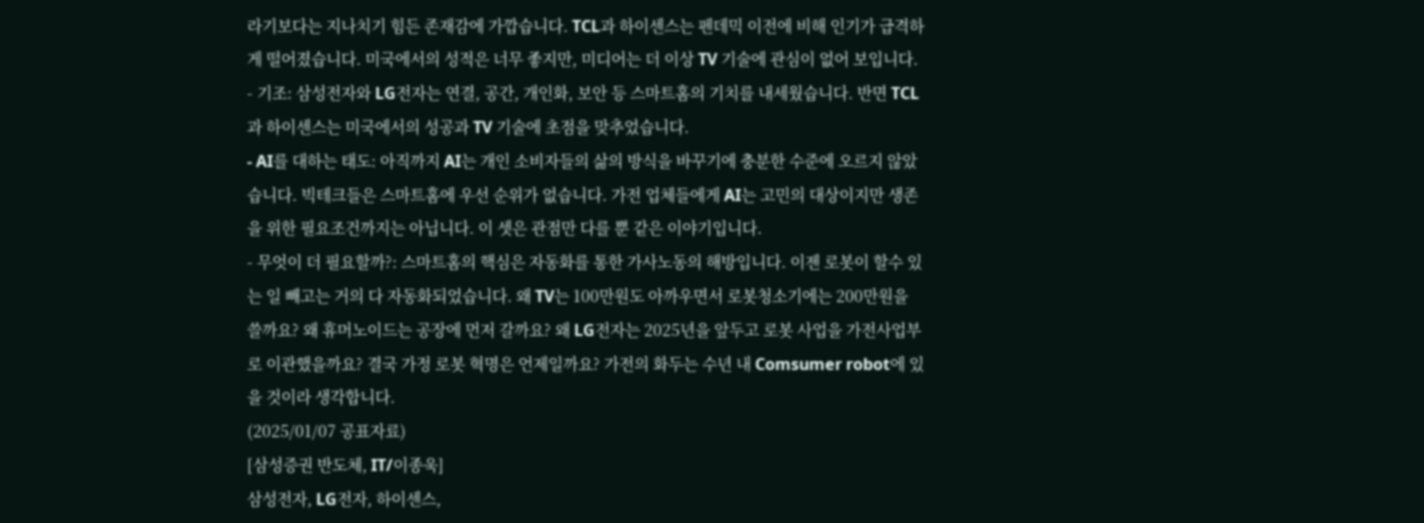라기보다는 지나치기 힘든 존재감에 가깝습니다. TCL과 하이센스는 펜데믹 이전에 비해 인기가 급격하게 떨어졌습니다. 미국에서의 성적은 너무 좋지만, 미디어는 더 이상 TV 기술에 관심이 없어 보입니다.
- 기조: 삼성전자와 LG전자는 연결, 공간, 개인화, 보안 등 스마트홈의 기치를 내세웠습니다. 반면 TCL과 하이센스는 미국에서의 성공과 TV 기술에 초점을 맞추었습니다.
- AI를 대하는 태도: 아직까지 AI는 개인 소비자들의 삶의 방식을 바꾸기에 충분한 수준에 오르지 않았습니다. 빅테크들은 스마트홈에 우선 순위가 없습니다. 가전 업체들에게 AI는 고민의 대상이지만 생존을 위한 필요조건까지는 아닙니다. 이 셋은 관점만 다를 뿐 같은 이야기입니다.
- 무엇이 더 필요할까?: 스마트홈의 핵심은 자동화를 통한 가사노동의 해방입니다. 이젠 로봇이 할수 있는 일 빼고는 거의 다 자동화되었습니다. 왜 TV는 100만원도 아까우면서 로봇청소기에는 200만원을 쓸까요? 왜 휴머노이드는 공장에 먼저 갈까요? 왜 LG전자는 2025년을 앞두고 로봇 사업을 가전사업부로 이관했을까요? 결국 가정 로봇 혁명은 언제일까요? 가전의 화두는 수년 내 Comsumer robot에 있을 것이라 생각합니다.
(2025/01/07 공표자료)
[삼성증권 반도체, IT/이종욱]
삼성전자, LG전자, 하이센스,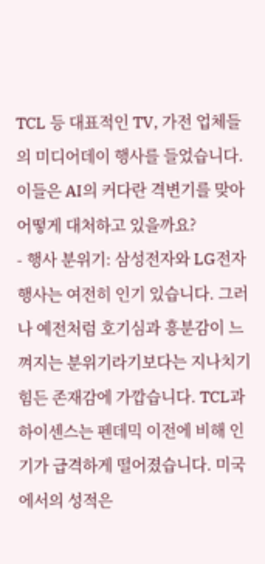TCL 등 대표적인 TV, 가전 업체들의 미디어데이 행사를 들었습니다. 이들은 AI의 커다란 격변기를 맞아 어떻게 대처하고 있을까요?
- 행사 분위기: 삼성전자와 LG전자 행사는 여전히 인기 있습니다. 그러나 예전처럼 호기심과 흥분감이 느껴지는 분위기라기보다는 지나치기 힘든 존재감에 가깝습니다. TCL과 하이센스는 펜데믹 이전에 비해 인기가 급격하게 떨어졌습니다. 미국에서의 성적은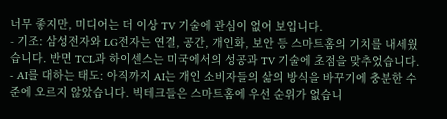너무 좋지만, 미디어는 더 이상 TV 기술에 관심이 없어 보입니다.
- 기조: 삼성전자와 LG전자는 연결, 공간, 개인화, 보안 등 스마트홈의 기치를 내세웠습니다. 반면 TCL과 하이센스는 미국에서의 성공과 TV 기술에 초점을 맞추었습니다.
- AI를 대하는 태도: 아직까지 AI는 개인 소비자들의 삶의 방식을 바꾸기에 충분한 수준에 오르지 않았습니다. 빅테크들은 스마트홈에 우선 순위가 없습니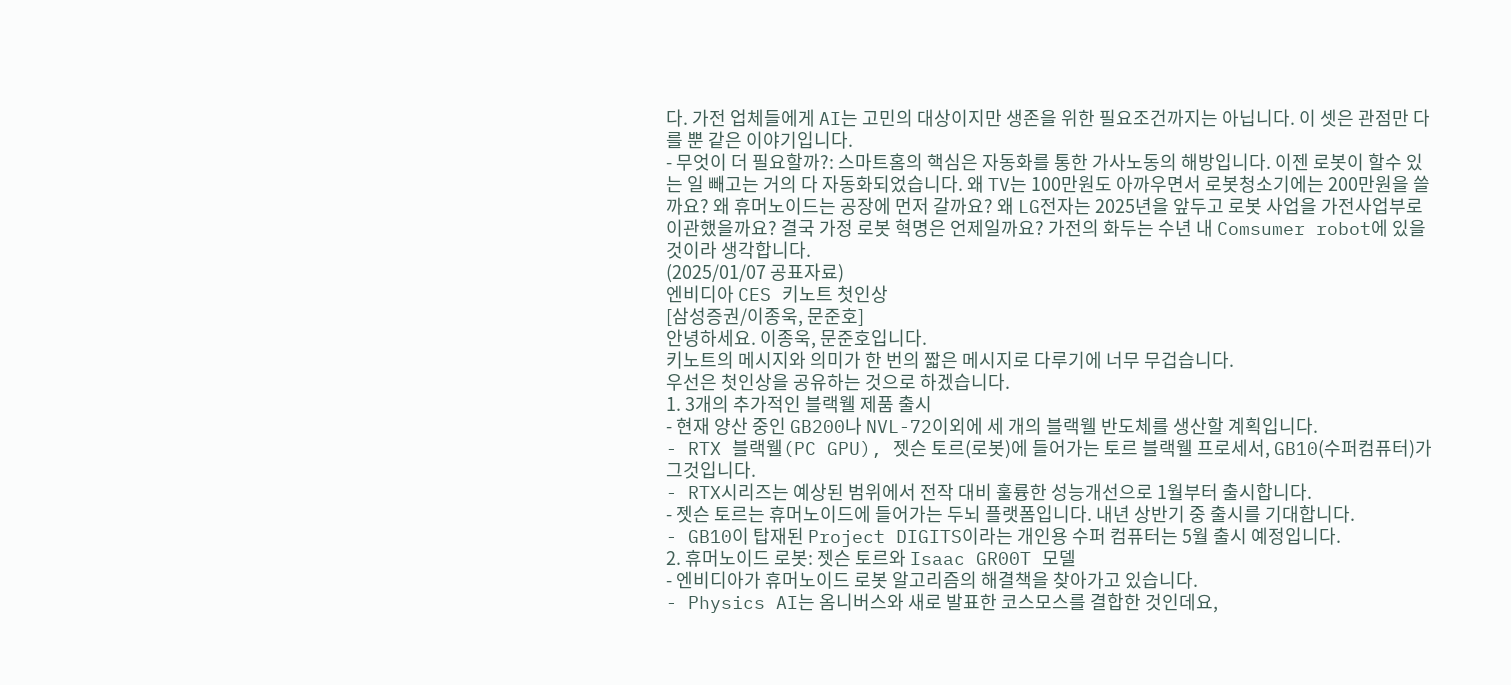다. 가전 업체들에게 AI는 고민의 대상이지만 생존을 위한 필요조건까지는 아닙니다. 이 셋은 관점만 다를 뿐 같은 이야기입니다.
- 무엇이 더 필요할까?: 스마트홈의 핵심은 자동화를 통한 가사노동의 해방입니다. 이젠 로봇이 할수 있는 일 빼고는 거의 다 자동화되었습니다. 왜 TV는 100만원도 아까우면서 로봇청소기에는 200만원을 쓸까요? 왜 휴머노이드는 공장에 먼저 갈까요? 왜 LG전자는 2025년을 앞두고 로봇 사업을 가전사업부로 이관했을까요? 결국 가정 로봇 혁명은 언제일까요? 가전의 화두는 수년 내 Comsumer robot에 있을 것이라 생각합니다.
(2025/01/07 공표자료)
엔비디아 CES 키노트 첫인상
[삼성증권/이종욱, 문준호]
안녕하세요. 이종욱, 문준호입니다.
키노트의 메시지와 의미가 한 번의 짧은 메시지로 다루기에 너무 무겁습니다.
우선은 첫인상을 공유하는 것으로 하겠습니다.
1. 3개의 추가적인 블랙웰 제품 출시
- 현재 양산 중인 GB200나 NVL-72이외에 세 개의 블랙웰 반도체를 생산할 계획입니다.
- RTX 블랙웰(PC GPU), 젯슨 토르(로봇)에 들어가는 토르 블랙웰 프로세서, GB10(수퍼컴퓨터)가 그것입니다.
- RTX시리즈는 예상된 범위에서 전작 대비 훌륭한 성능개선으로 1월부터 출시합니다.
- 젯슨 토르는 휴머노이드에 들어가는 두뇌 플랫폼입니다. 내년 상반기 중 출시를 기대합니다.
- GB10이 탑재된 Project DIGITS이라는 개인용 수퍼 컴퓨터는 5월 출시 예정입니다.
2. 휴머노이드 로봇: 젯슨 토르와 Isaac GR00T 모델
- 엔비디아가 휴머노이드 로봇 알고리즘의 해결책을 찾아가고 있습니다.
- Physics AI는 옴니버스와 새로 발표한 코스모스를 결합한 것인데요,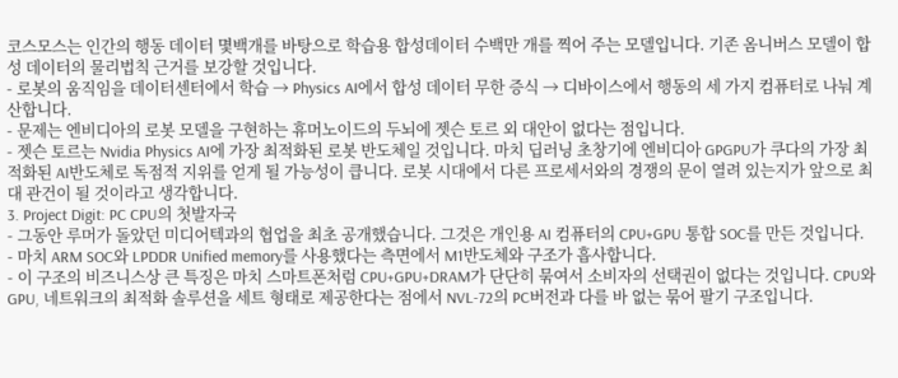코스모스는 인간의 행동 데이터 몇백개를 바탕으로 학습용 합성데이터 수백만 개를 찍어 주는 모델입니다. 기존 옴니버스 모델이 합성 데이터의 물리법칙 근거를 보강할 것입니다.
- 로봇의 움직임을 데이터센터에서 학습 → Physics AI에서 합성 데이터 무한 증식 → 디바이스에서 행동의 세 가지 컴퓨터로 나눠 계산합니다.
- 문제는 엔비디아의 로봇 모델을 구현하는 휴머노이드의 두뇌에 젯슨 토르 외 대안이 없다는 점입니다.
- 젯슨 토르는 Nvidia Physics AI에 가장 최적화된 로봇 반도체일 것입니다. 마치 딥러닝 초창기에 엔비디아 GPGPU가 쿠다의 가장 최적화된 AI반도체로 독점적 지위를 얻게 될 가능성이 큽니다. 로봇 시대에서 다른 프로세서와의 경쟁의 문이 열려 있는지가 앞으로 최대 관건이 될 것이라고 생각합니다.
3. Project Digit: PC CPU의 첫발자국
- 그동안 루머가 돌았던 미디어텍과의 협업을 최초 공개했습니다. 그것은 개인용 AI 컴퓨터의 CPU+GPU 통합 SOC를 만든 것입니다.
- 마치 ARM SOC와 LPDDR Unified memory를 사용했다는 측면에서 M1반도체와 구조가 흡사합니다.
- 이 구조의 비즈니스상 큰 특징은 마치 스마트폰처럼 CPU+GPU+DRAM가 단단히 묶여서 소비자의 선택권이 없다는 것입니다. CPU와 GPU, 네트워크의 최적화 솔루션을 세트 형태로 제공한다는 점에서 NVL-72의 PC버전과 다를 바 없는 묶어 팔기 구조입니다.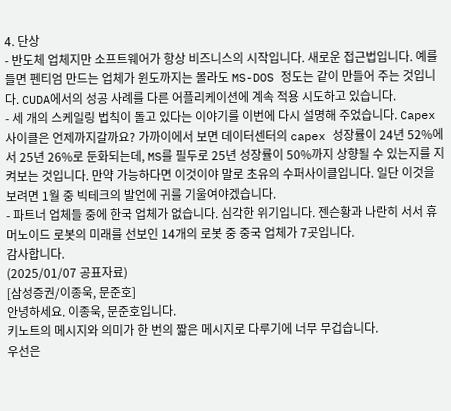4. 단상
- 반도체 업체지만 소프트웨어가 항상 비즈니스의 시작입니다. 새로운 접근법입니다. 예를 들면 펜티엄 만드는 업체가 윈도까지는 몰라도 MS-DOS 정도는 같이 만들어 주는 것입니다. CUDA에서의 성공 사례를 다른 어플리케이션에 계속 적용 시도하고 있습니다.
- 세 개의 스케일링 법칙이 돌고 있다는 이야기를 이번에 다시 설명해 주었습니다. Capex 사이클은 언제까지갈까요? 가까이에서 보면 데이터센터의 capex 성장률이 24년 52%에서 25년 26%로 둔화되는데, MS를 필두로 25년 성장률이 50%까지 상향될 수 있는지를 지켜보는 것입니다. 만약 가능하다면 이것이야 말로 초유의 수퍼사이클입니다. 일단 이것을 보려면 1월 중 빅테크의 발언에 귀를 기울여야겠습니다.
- 파트너 업체들 중에 한국 업체가 없습니다. 심각한 위기입니다. 젠슨황과 나란히 서서 휴머노이드 로봇의 미래를 선보인 14개의 로봇 중 중국 업체가 7곳입니다.
감사합니다.
(2025/01/07 공표자료)
[삼성증권/이종욱, 문준호]
안녕하세요. 이종욱, 문준호입니다.
키노트의 메시지와 의미가 한 번의 짧은 메시지로 다루기에 너무 무겁습니다.
우선은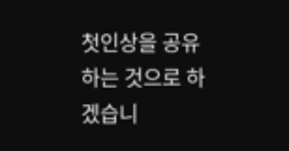첫인상을 공유하는 것으로 하겠습니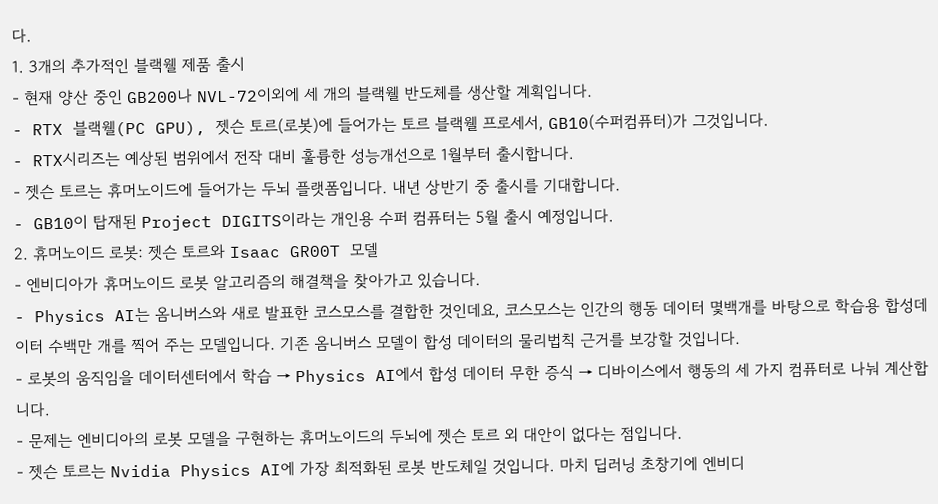다.
1. 3개의 추가적인 블랙웰 제품 출시
- 현재 양산 중인 GB200나 NVL-72이외에 세 개의 블랙웰 반도체를 생산할 계획입니다.
- RTX 블랙웰(PC GPU), 젯슨 토르(로봇)에 들어가는 토르 블랙웰 프로세서, GB10(수퍼컴퓨터)가 그것입니다.
- RTX시리즈는 예상된 범위에서 전작 대비 훌륭한 성능개선으로 1월부터 출시합니다.
- 젯슨 토르는 휴머노이드에 들어가는 두뇌 플랫폼입니다. 내년 상반기 중 출시를 기대합니다.
- GB10이 탑재된 Project DIGITS이라는 개인용 수퍼 컴퓨터는 5월 출시 예정입니다.
2. 휴머노이드 로봇: 젯슨 토르와 Isaac GR00T 모델
- 엔비디아가 휴머노이드 로봇 알고리즘의 해결책을 찾아가고 있습니다.
- Physics AI는 옴니버스와 새로 발표한 코스모스를 결합한 것인데요, 코스모스는 인간의 행동 데이터 몇백개를 바탕으로 학습용 합성데이터 수백만 개를 찍어 주는 모델입니다. 기존 옴니버스 모델이 합성 데이터의 물리법칙 근거를 보강할 것입니다.
- 로봇의 움직임을 데이터센터에서 학습 → Physics AI에서 합성 데이터 무한 증식 → 디바이스에서 행동의 세 가지 컴퓨터로 나눠 계산합니다.
- 문제는 엔비디아의 로봇 모델을 구현하는 휴머노이드의 두뇌에 젯슨 토르 외 대안이 없다는 점입니다.
- 젯슨 토르는 Nvidia Physics AI에 가장 최적화된 로봇 반도체일 것입니다. 마치 딥러닝 초창기에 엔비디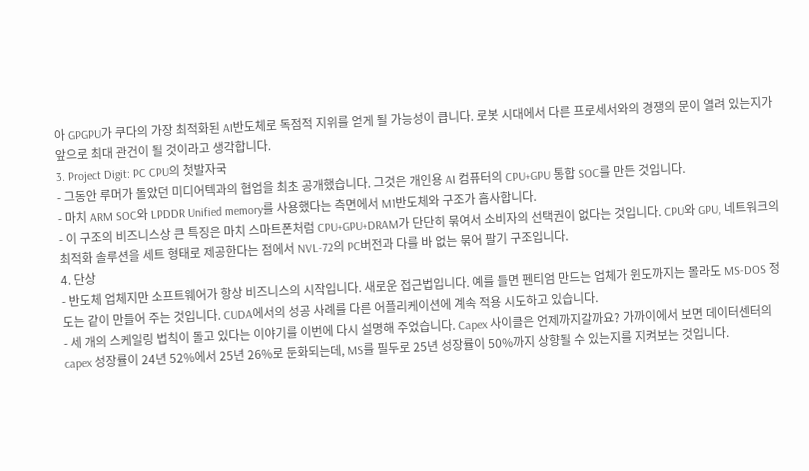아 GPGPU가 쿠다의 가장 최적화된 AI반도체로 독점적 지위를 얻게 될 가능성이 큽니다. 로봇 시대에서 다른 프로세서와의 경쟁의 문이 열려 있는지가 앞으로 최대 관건이 될 것이라고 생각합니다.
3. Project Digit: PC CPU의 첫발자국
- 그동안 루머가 돌았던 미디어텍과의 협업을 최초 공개했습니다. 그것은 개인용 AI 컴퓨터의 CPU+GPU 통합 SOC를 만든 것입니다.
- 마치 ARM SOC와 LPDDR Unified memory를 사용했다는 측면에서 M1반도체와 구조가 흡사합니다.
- 이 구조의 비즈니스상 큰 특징은 마치 스마트폰처럼 CPU+GPU+DRAM가 단단히 묶여서 소비자의 선택권이 없다는 것입니다. CPU와 GPU, 네트워크의 최적화 솔루션을 세트 형태로 제공한다는 점에서 NVL-72의 PC버전과 다를 바 없는 묶어 팔기 구조입니다.
4. 단상
- 반도체 업체지만 소프트웨어가 항상 비즈니스의 시작입니다. 새로운 접근법입니다. 예를 들면 펜티엄 만드는 업체가 윈도까지는 몰라도 MS-DOS 정도는 같이 만들어 주는 것입니다. CUDA에서의 성공 사례를 다른 어플리케이션에 계속 적용 시도하고 있습니다.
- 세 개의 스케일링 법칙이 돌고 있다는 이야기를 이번에 다시 설명해 주었습니다. Capex 사이클은 언제까지갈까요? 가까이에서 보면 데이터센터의 capex 성장률이 24년 52%에서 25년 26%로 둔화되는데, MS를 필두로 25년 성장률이 50%까지 상향될 수 있는지를 지켜보는 것입니다.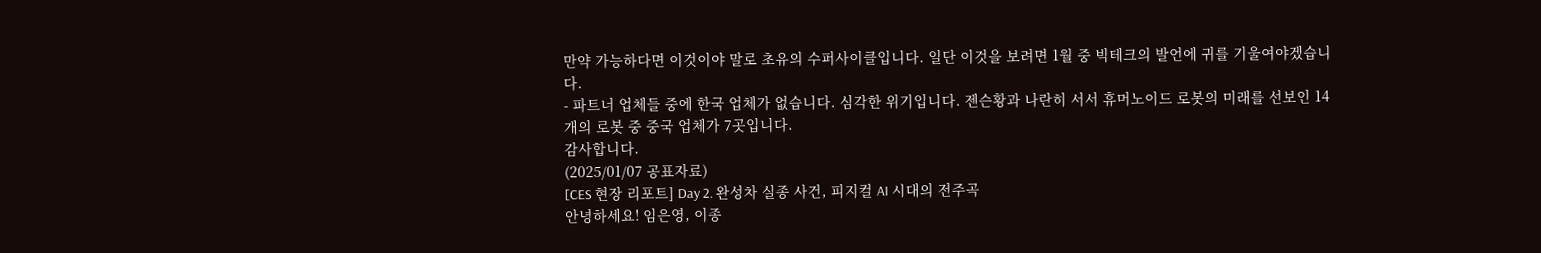만약 가능하다면 이것이야 말로 초유의 수퍼사이클입니다. 일단 이것을 보려면 1월 중 빅테크의 발언에 귀를 기울여야겠습니다.
- 파트너 업체들 중에 한국 업체가 없습니다. 심각한 위기입니다. 젠슨황과 나란히 서서 휴머노이드 로봇의 미래를 선보인 14개의 로봇 중 중국 업체가 7곳입니다.
감사합니다.
(2025/01/07 공표자료)
[CES 현장 리포트] Day 2. 완성차 실종 사건, 피지컬 AI 시대의 전주곡
안녕하세요! 임은영, 이종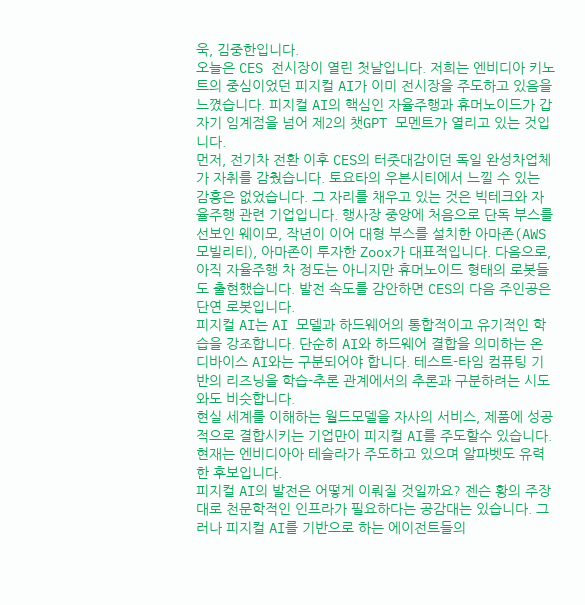욱, 김중한입니다.
오늘은 CES 전시장이 열린 첫날입니다. 저희는 엔비디아 키노트의 중심이었던 피지컬 AI가 이미 전시장을 주도하고 있음을 느꼈습니다. 피지컬 AI의 핵심인 자율주행과 휴머노이드가 갑자기 임계점을 넘어 제2의 챗GPT 모멘트가 열리고 있는 것입니다.
먼저, 전기차 전환 이후 CES의 터줏대감이던 독일 완성차업체가 자취를 감췄습니다. 토요타의 우븐시티에서 느낄 수 있는 감흥은 없었습니다. 그 자리를 채우고 있는 것은 빅테크와 자율주행 관련 기업입니다. 행사장 중앙에 처음으로 단독 부스를 선보인 웨이모, 작년이 이어 대형 부스를 설치한 아마존(AWS 모빌리티), 아마존이 투자한 Zoox가 대표적입니다. 다음으로, 아직 자율주행 차 정도는 아니지만 휴머노이드 형태의 로봇들도 출현했습니다. 발전 속도를 감안하면 CES의 다음 주인공은 단연 로봇입니다.
피지컬 AI는 AI 모델과 하드웨어의 통합적이고 유기적인 학습을 강조합니다. 단순히 AI와 하드웨어 결합을 의미하는 온디바이스 AI와는 구분되어야 합니다. 테스트-타임 컴퓨팅 기반의 리즈닝을 학습-추론 관계에서의 추론과 구분하려는 시도와도 비슷합니다.
현실 세계를 이해하는 월드모델을 자사의 서비스, 제품에 성공적으로 결합시키는 기업만이 피지컬 AI를 주도할수 있습니다. 현재는 엔비디아아 테슬라가 주도하고 있으며 알파벳도 유력한 후보입니다.
피지컬 AI의 발전은 어떻게 이뤄질 것일까요? 젠슨 황의 주장대로 천문학적인 인프라가 필요하다는 공감대는 있습니다. 그러나 피지컬 AI를 기반으로 하는 에이전트들의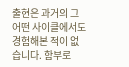출현은 과거의 그 어떤 사이클에서도 경험해본 적이 없습니다. 함부로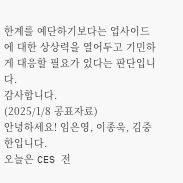한계를 예단하기보다는 업사이드에 대한 상상력을 열어두고 기민하게 대응할 필요가 있다는 판단입니다.
감사합니다.
(2025/1/8 공표자료)
안녕하세요! 임은영, 이종욱, 김중한입니다.
오늘은 CES 전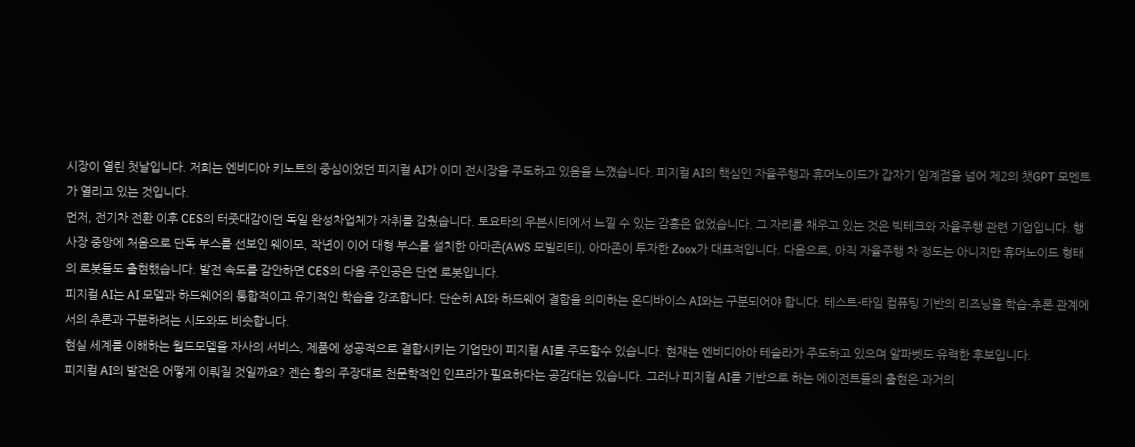시장이 열린 첫날입니다. 저희는 엔비디아 키노트의 중심이었던 피지컬 AI가 이미 전시장을 주도하고 있음을 느꼈습니다. 피지컬 AI의 핵심인 자율주행과 휴머노이드가 갑자기 임계점을 넘어 제2의 챗GPT 모멘트가 열리고 있는 것입니다.
먼저, 전기차 전환 이후 CES의 터줏대감이던 독일 완성차업체가 자취를 감췄습니다. 토요타의 우븐시티에서 느낄 수 있는 감흥은 없었습니다. 그 자리를 채우고 있는 것은 빅테크와 자율주행 관련 기업입니다. 행사장 중앙에 처음으로 단독 부스를 선보인 웨이모, 작년이 이어 대형 부스를 설치한 아마존(AWS 모빌리티), 아마존이 투자한 Zoox가 대표적입니다. 다음으로, 아직 자율주행 차 정도는 아니지만 휴머노이드 형태의 로봇들도 출현했습니다. 발전 속도를 감안하면 CES의 다음 주인공은 단연 로봇입니다.
피지컬 AI는 AI 모델과 하드웨어의 통합적이고 유기적인 학습을 강조합니다. 단순히 AI와 하드웨어 결합을 의미하는 온디바이스 AI와는 구분되어야 합니다. 테스트-타임 컴퓨팅 기반의 리즈닝을 학습-추론 관계에서의 추론과 구분하려는 시도와도 비슷합니다.
현실 세계를 이해하는 월드모델을 자사의 서비스, 제품에 성공적으로 결합시키는 기업만이 피지컬 AI를 주도할수 있습니다. 현재는 엔비디아아 테슬라가 주도하고 있으며 알파벳도 유력한 후보입니다.
피지컬 AI의 발전은 어떻게 이뤄질 것일까요? 젠슨 황의 주장대로 천문학적인 인프라가 필요하다는 공감대는 있습니다. 그러나 피지컬 AI를 기반으로 하는 에이전트들의 출현은 과거의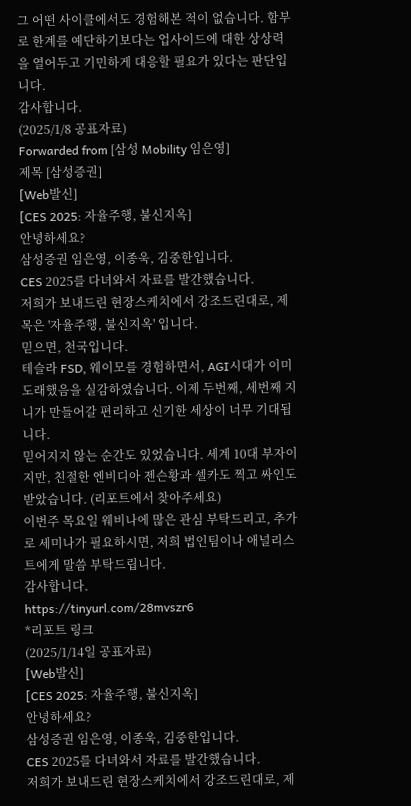그 어떤 사이클에서도 경험해본 적이 없습니다. 함부로 한계를 예단하기보다는 업사이드에 대한 상상력을 열어두고 기민하게 대응할 필요가 있다는 판단입니다.
감사합니다.
(2025/1/8 공표자료)
Forwarded from [삼성 Mobility 임은영]
제목 [삼성증권]
[Web발신]
[CES 2025: 자율주행, 불신지옥]
안녕하세요?
삼성증권 임은영, 이종욱, 김중한입니다.
CES 2025를 다녀와서 자료를 발간했습니다.
저희가 보내드린 현장스케치에서 강조드린대로, 제목은 '자율주행, 불신지옥' 입니다.
믿으면, 천국입니다.
테슬라 FSD, 웨이모를 경험하면서, AGI시대가 이미 도래했음을 실감하였습니다. 이제 두번째, 세번째 지니가 만들어갈 편리하고 신기한 세상이 너무 기대됩니다.
믿어지지 않는 순간도 있었습니다. 세계 10대 부자이지만, 친절한 엔비디아 젠슨황과 셀카도 찍고 싸인도 받았습니다. (리포트에서 찾아주세요)
이번주 목요일 웨비나에 많은 관심 부탁드리고, 추가로 세미나가 필요하시면, 저희 법인팀이나 애널리스트에게 말씀 부탁드립니다.
감사합니다.
https://tinyurl.com/28mvszr6
*리포트 링크
(2025/1/14일 공표자료)
[Web발신]
[CES 2025: 자율주행, 불신지옥]
안녕하세요?
삼성증권 임은영, 이종욱, 김중한입니다.
CES 2025를 다녀와서 자료를 발간했습니다.
저희가 보내드린 현장스케치에서 강조드린대로, 제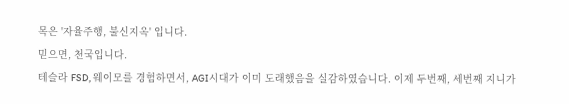목은 '자율주행, 불신지옥' 입니다.
믿으면, 천국입니다.
테슬라 FSD, 웨이모를 경험하면서, AGI시대가 이미 도래했음을 실감하였습니다. 이제 두번째, 세번째 지니가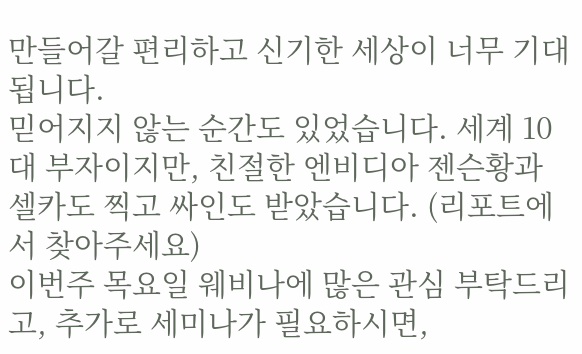만들어갈 편리하고 신기한 세상이 너무 기대됩니다.
믿어지지 않는 순간도 있었습니다. 세계 10대 부자이지만, 친절한 엔비디아 젠슨황과 셀카도 찍고 싸인도 받았습니다. (리포트에서 찾아주세요)
이번주 목요일 웨비나에 많은 관심 부탁드리고, 추가로 세미나가 필요하시면,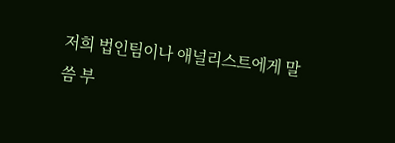저희 법인팀이나 애널리스트에게 말씀 부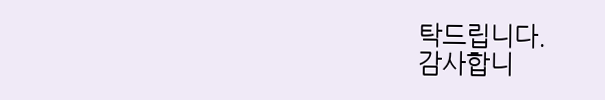탁드립니다.
감사합니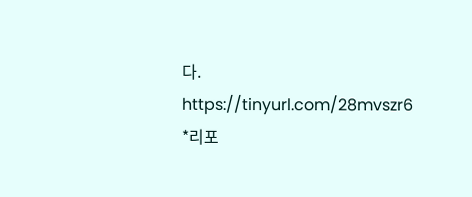다.
https://tinyurl.com/28mvszr6
*리포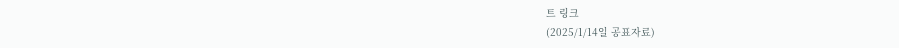트 링크
(2025/1/14일 공표자료)